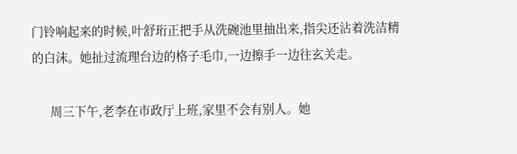门铃响起来的时候,叶舒珩正把手从洗碗池里抽出来,指尖还沾着洗洁精的白沫。她扯过流理台边的格子毛巾,一边擦手一边往玄关走。

      周三下午,老李在市政厅上班,家里不会有别人。她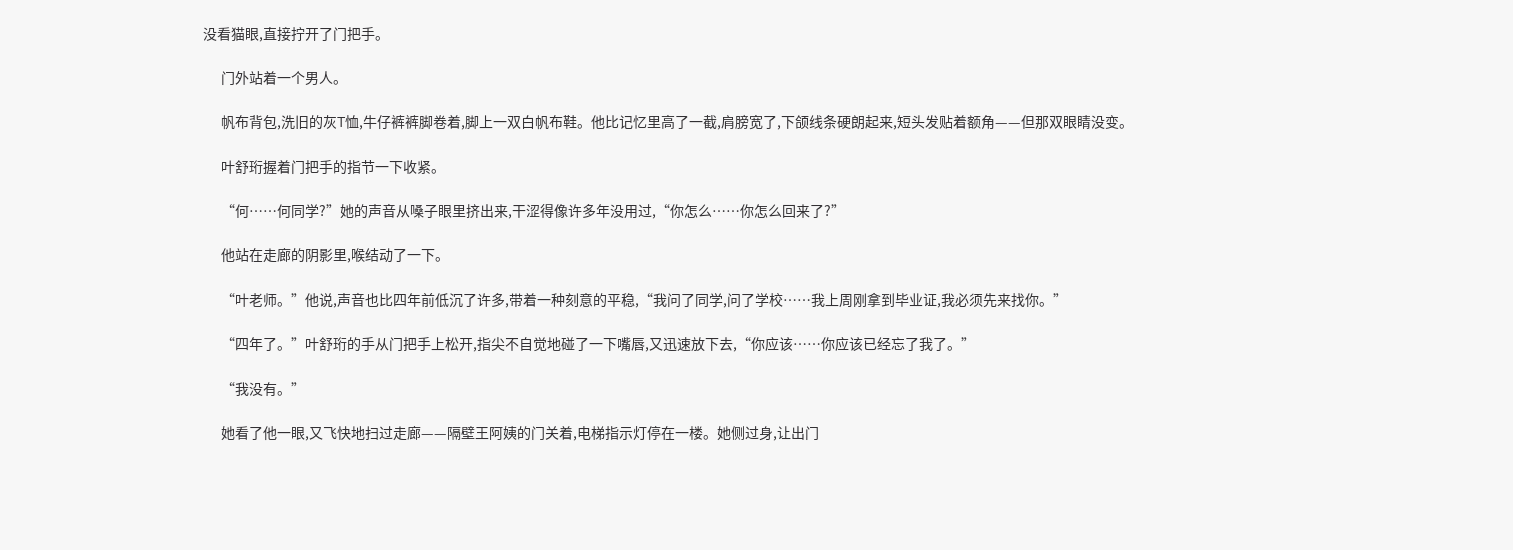没看猫眼,直接拧开了门把手。

      门外站着一个男人。

      帆布背包,洗旧的灰T恤,牛仔裤裤脚卷着,脚上一双白帆布鞋。他比记忆里高了一截,肩膀宽了,下颌线条硬朗起来,短头发贴着额角——但那双眼睛没变。

      叶舒珩握着门把手的指节一下收紧。

      “何……何同学?”她的声音从嗓子眼里挤出来,干涩得像许多年没用过,“你怎么……你怎么回来了?”

      他站在走廊的阴影里,喉结动了一下。

      “叶老师。”他说,声音也比四年前低沉了许多,带着一种刻意的平稳,“我问了同学,问了学校……我上周刚拿到毕业证,我必须先来找你。”

      “四年了。”叶舒珩的手从门把手上松开,指尖不自觉地碰了一下嘴唇,又迅速放下去,“你应该……你应该已经忘了我了。”

      “我没有。”

      她看了他一眼,又飞快地扫过走廊——隔壁王阿姨的门关着,电梯指示灯停在一楼。她侧过身,让出门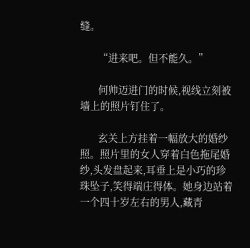缝。

      “进来吧。但不能久。”

      何帅迈进门的时候,视线立刻被墙上的照片钉住了。

      玄关上方挂着一幅放大的婚纱照。照片里的女人穿着白色拖尾婚纱,头发盘起来,耳垂上是小巧的珍珠坠子,笑得端庄得体。她身边站着一个四十岁左右的男人,藏青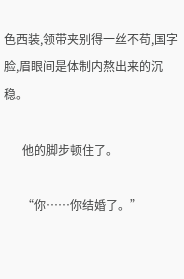色西装,领带夹别得一丝不苟,国字脸,眉眼间是体制内熬出来的沉稳。

      他的脚步顿住了。

      “你……你结婚了。”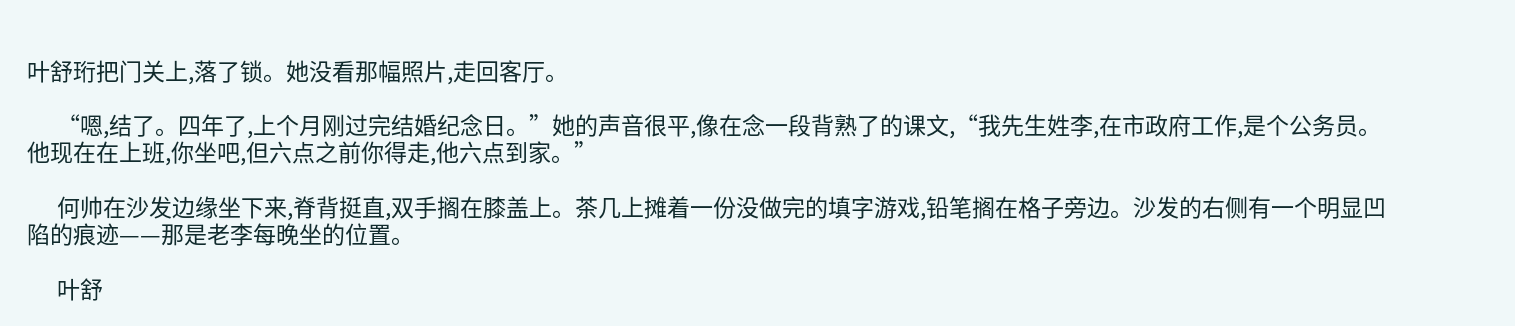叶舒珩把门关上,落了锁。她没看那幅照片,走回客厅。

      “嗯,结了。四年了,上个月刚过完结婚纪念日。”她的声音很平,像在念一段背熟了的课文,“我先生姓李,在市政府工作,是个公务员。他现在在上班,你坐吧,但六点之前你得走,他六点到家。”

      何帅在沙发边缘坐下来,脊背挺直,双手搁在膝盖上。茶几上摊着一份没做完的填字游戏,铅笔搁在格子旁边。沙发的右侧有一个明显凹陷的痕迹——那是老李每晚坐的位置。

      叶舒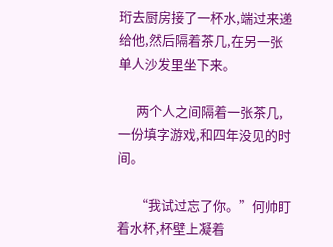珩去厨房接了一杯水,端过来递给他,然后隔着茶几,在另一张单人沙发里坐下来。

      两个人之间隔着一张茶几,一份填字游戏,和四年没见的时间。

      “我试过忘了你。”何帅盯着水杯,杯壁上凝着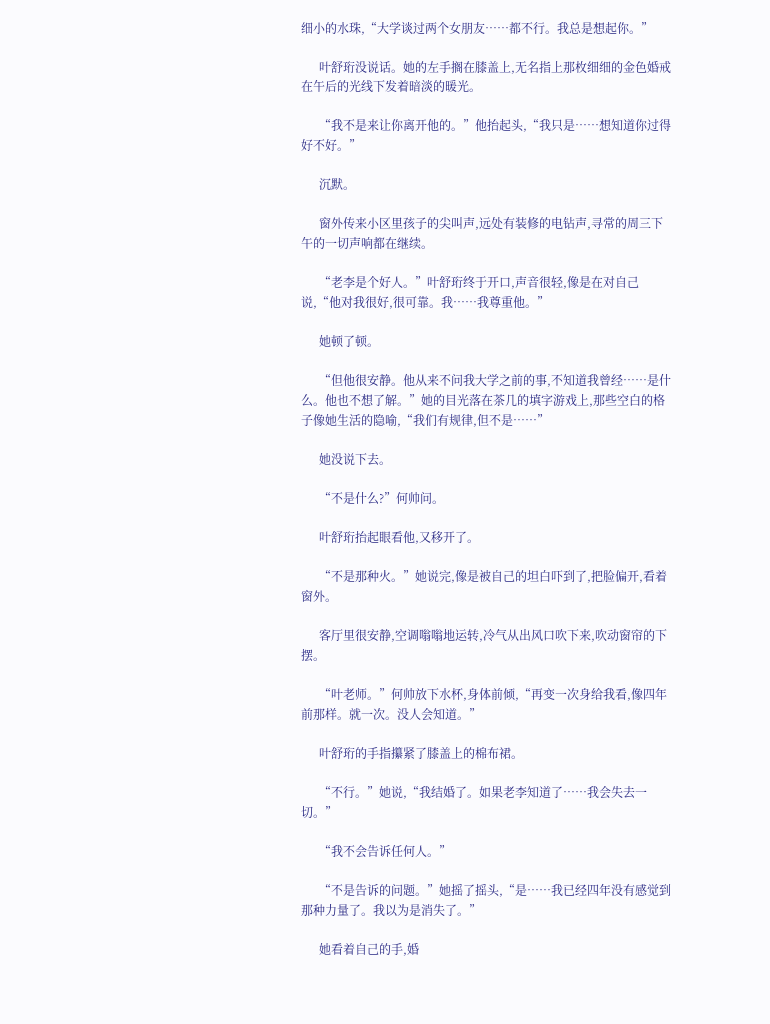细小的水珠,“大学谈过两个女朋友……都不行。我总是想起你。”

      叶舒珩没说话。她的左手搁在膝盖上,无名指上那枚细细的金色婚戒在午后的光线下发着暗淡的暖光。

      “我不是来让你离开他的。”他抬起头,“我只是……想知道你过得好不好。”

      沉默。

      窗外传来小区里孩子的尖叫声,远处有装修的电钻声,寻常的周三下午的一切声响都在继续。

      “老李是个好人。”叶舒珩终于开口,声音很轻,像是在对自己说,“他对我很好,很可靠。我……我尊重他。”

      她顿了顿。

      “但他很安静。他从来不问我大学之前的事,不知道我曾经……是什么。他也不想了解。”她的目光落在茶几的填字游戏上,那些空白的格子像她生活的隐喻,“我们有规律,但不是……”

      她没说下去。

      “不是什么?”何帅问。

      叶舒珩抬起眼看他,又移开了。

      “不是那种火。”她说完,像是被自己的坦白吓到了,把脸偏开,看着窗外。

      客厅里很安静,空调嗡嗡地运转,冷气从出风口吹下来,吹动窗帘的下摆。

      “叶老师。”何帅放下水杯,身体前倾,“再变一次身给我看,像四年前那样。就一次。没人会知道。”

      叶舒珩的手指攥紧了膝盖上的棉布裙。

      “不行。”她说,“我结婚了。如果老李知道了……我会失去一切。”

      “我不会告诉任何人。”

      “不是告诉的问题。”她摇了摇头,“是……我已经四年没有感觉到那种力量了。我以为是消失了。”

      她看着自己的手,婚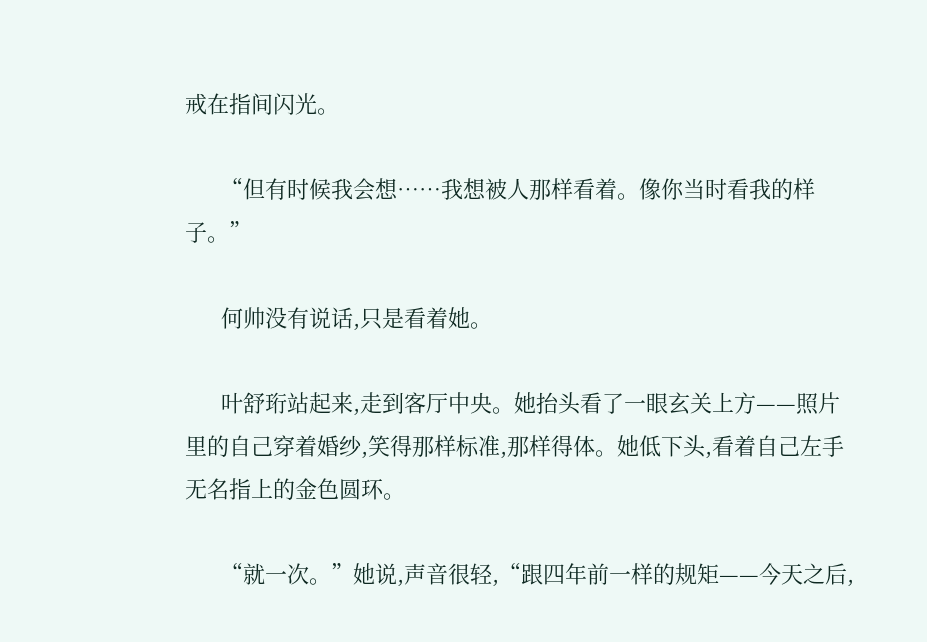戒在指间闪光。

      “但有时候我会想……我想被人那样看着。像你当时看我的样子。”

      何帅没有说话,只是看着她。

      叶舒珩站起来,走到客厅中央。她抬头看了一眼玄关上方——照片里的自己穿着婚纱,笑得那样标准,那样得体。她低下头,看着自己左手无名指上的金色圆环。

      “就一次。”她说,声音很轻,“跟四年前一样的规矩——今天之后,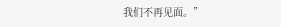我们不再见面。”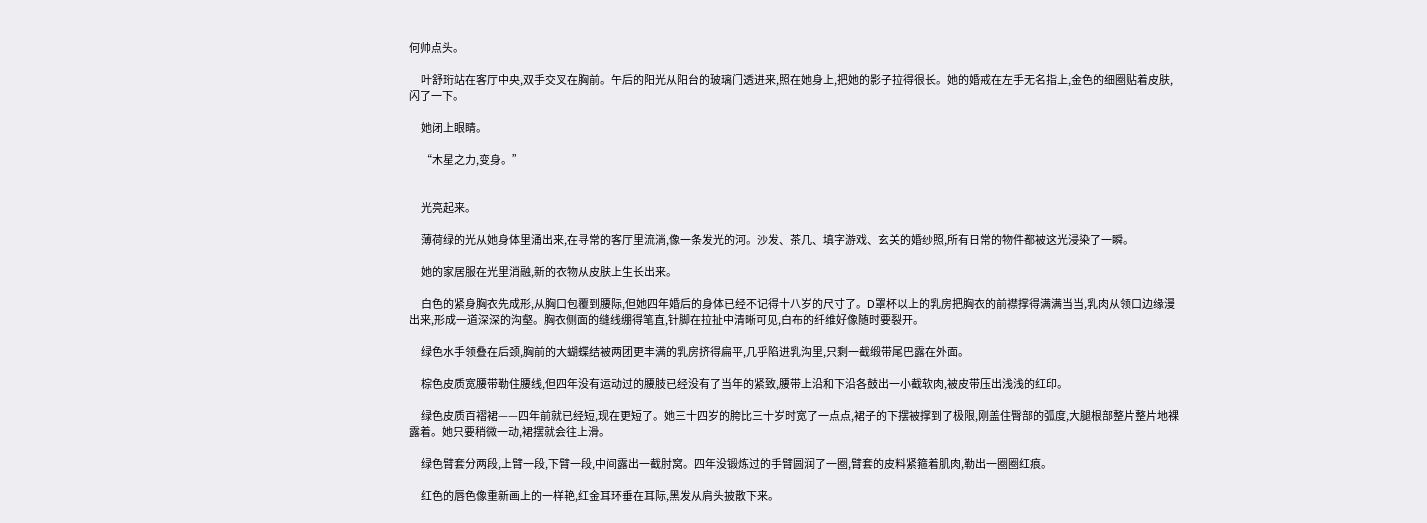何帅点头。

      叶舒珩站在客厅中央,双手交叉在胸前。午后的阳光从阳台的玻璃门透进来,照在她身上,把她的影子拉得很长。她的婚戒在左手无名指上,金色的细圈贴着皮肤,闪了一下。

      她闭上眼睛。

      “木星之力,变身。”


      光亮起来。

      薄荷绿的光从她身体里涌出来,在寻常的客厅里流淌,像一条发光的河。沙发、茶几、填字游戏、玄关的婚纱照,所有日常的物件都被这光浸染了一瞬。

      她的家居服在光里消融,新的衣物从皮肤上生长出来。

      白色的紧身胸衣先成形,从胸口包覆到腰际,但她四年婚后的身体已经不记得十八岁的尺寸了。D罩杯以上的乳房把胸衣的前襟撑得满满当当,乳肉从领口边缘漫出来,形成一道深深的沟壑。胸衣侧面的缝线绷得笔直,针脚在拉扯中清晰可见,白布的纤维好像随时要裂开。

      绿色水手领叠在后颈,胸前的大蝴蝶结被两团更丰满的乳房挤得扁平,几乎陷进乳沟里,只剩一截缎带尾巴露在外面。

      棕色皮质宽腰带勒住腰线,但四年没有运动过的腰肢已经没有了当年的紧致,腰带上沿和下沿各鼓出一小截软肉,被皮带压出浅浅的红印。

      绿色皮质百褶裙——四年前就已经短,现在更短了。她三十四岁的胯比三十岁时宽了一点点,裙子的下摆被撑到了极限,刚盖住臀部的弧度,大腿根部整片整片地裸露着。她只要稍微一动,裙摆就会往上滑。

      绿色臂套分两段,上臂一段,下臂一段,中间露出一截肘窝。四年没锻炼过的手臂圆润了一圈,臂套的皮料紧箍着肌肉,勒出一圈圈红痕。

      红色的唇色像重新画上的一样艳,红金耳环垂在耳际,黑发从肩头披散下来。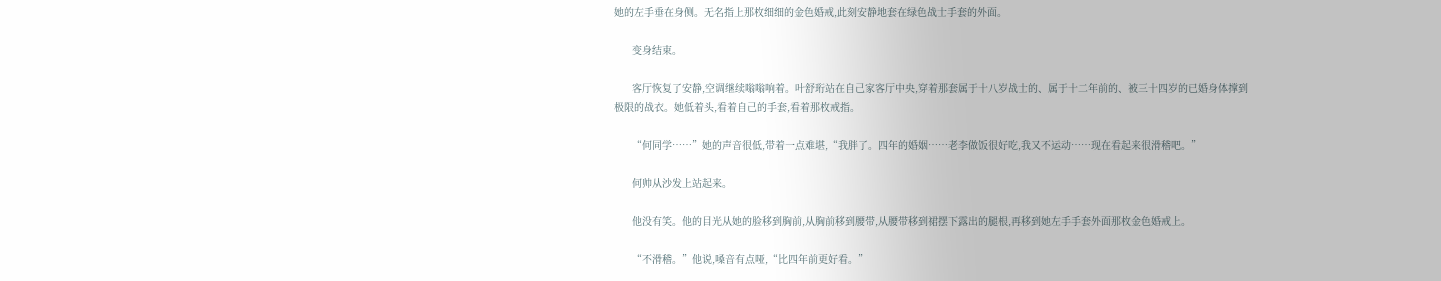她的左手垂在身侧。无名指上那枚细细的金色婚戒,此刻安静地套在绿色战士手套的外面。

      变身结束。

      客厅恢复了安静,空调继续嗡嗡响着。叶舒珩站在自己家客厅中央,穿着那套属于十八岁战士的、属于十二年前的、被三十四岁的已婚身体撑到极限的战衣。她低着头,看着自己的手套,看着那枚戒指。

      “何同学……”她的声音很低,带着一点难堪,“我胖了。四年的婚姻……老李做饭很好吃,我又不运动……现在看起来很滑稽吧。”

      何帅从沙发上站起来。

      他没有笑。他的目光从她的脸移到胸前,从胸前移到腰带,从腰带移到裙摆下露出的腿根,再移到她左手手套外面那枚金色婚戒上。

      “不滑稽。”他说,嗓音有点哑,“比四年前更好看。”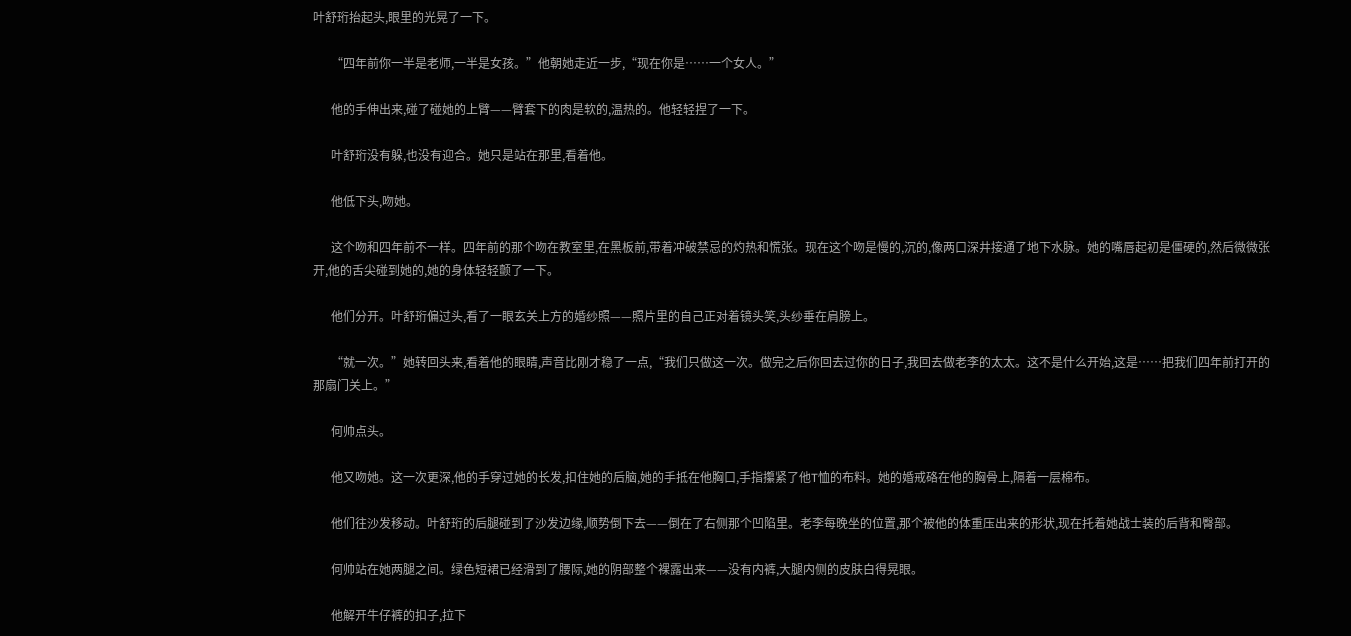叶舒珩抬起头,眼里的光晃了一下。

      “四年前你一半是老师,一半是女孩。”他朝她走近一步,“现在你是……一个女人。”

      他的手伸出来,碰了碰她的上臂——臂套下的肉是软的,温热的。他轻轻捏了一下。

      叶舒珩没有躲,也没有迎合。她只是站在那里,看着他。

      他低下头,吻她。

      这个吻和四年前不一样。四年前的那个吻在教室里,在黑板前,带着冲破禁忌的灼热和慌张。现在这个吻是慢的,沉的,像两口深井接通了地下水脉。她的嘴唇起初是僵硬的,然后微微张开,他的舌尖碰到她的,她的身体轻轻颤了一下。

      他们分开。叶舒珩偏过头,看了一眼玄关上方的婚纱照——照片里的自己正对着镜头笑,头纱垂在肩膀上。

      “就一次。”她转回头来,看着他的眼睛,声音比刚才稳了一点,“我们只做这一次。做完之后你回去过你的日子,我回去做老李的太太。这不是什么开始,这是……把我们四年前打开的那扇门关上。”

      何帅点头。

      他又吻她。这一次更深,他的手穿过她的长发,扣住她的后脑,她的手抵在他胸口,手指攥紧了他T恤的布料。她的婚戒硌在他的胸骨上,隔着一层棉布。

      他们往沙发移动。叶舒珩的后腿碰到了沙发边缘,顺势倒下去——倒在了右侧那个凹陷里。老李每晚坐的位置,那个被他的体重压出来的形状,现在托着她战士装的后背和臀部。

      何帅站在她两腿之间。绿色短裙已经滑到了腰际,她的阴部整个裸露出来——没有内裤,大腿内侧的皮肤白得晃眼。

      他解开牛仔裤的扣子,拉下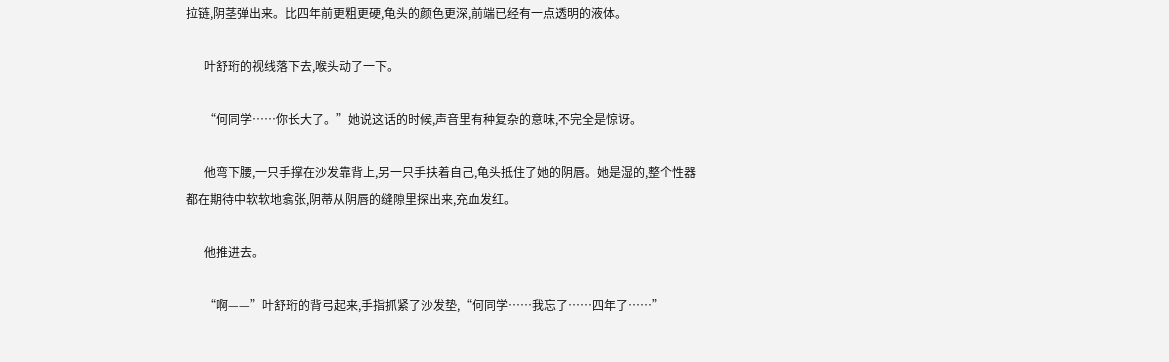拉链,阴茎弹出来。比四年前更粗更硬,龟头的颜色更深,前端已经有一点透明的液体。

      叶舒珩的视线落下去,喉头动了一下。

      “何同学……你长大了。”她说这话的时候,声音里有种复杂的意味,不完全是惊讶。

      他弯下腰,一只手撑在沙发靠背上,另一只手扶着自己,龟头抵住了她的阴唇。她是湿的,整个性器都在期待中软软地翕张,阴蒂从阴唇的缝隙里探出来,充血发红。

      他推进去。

      “啊——”叶舒珩的背弓起来,手指抓紧了沙发垫,“何同学……我忘了……四年了……”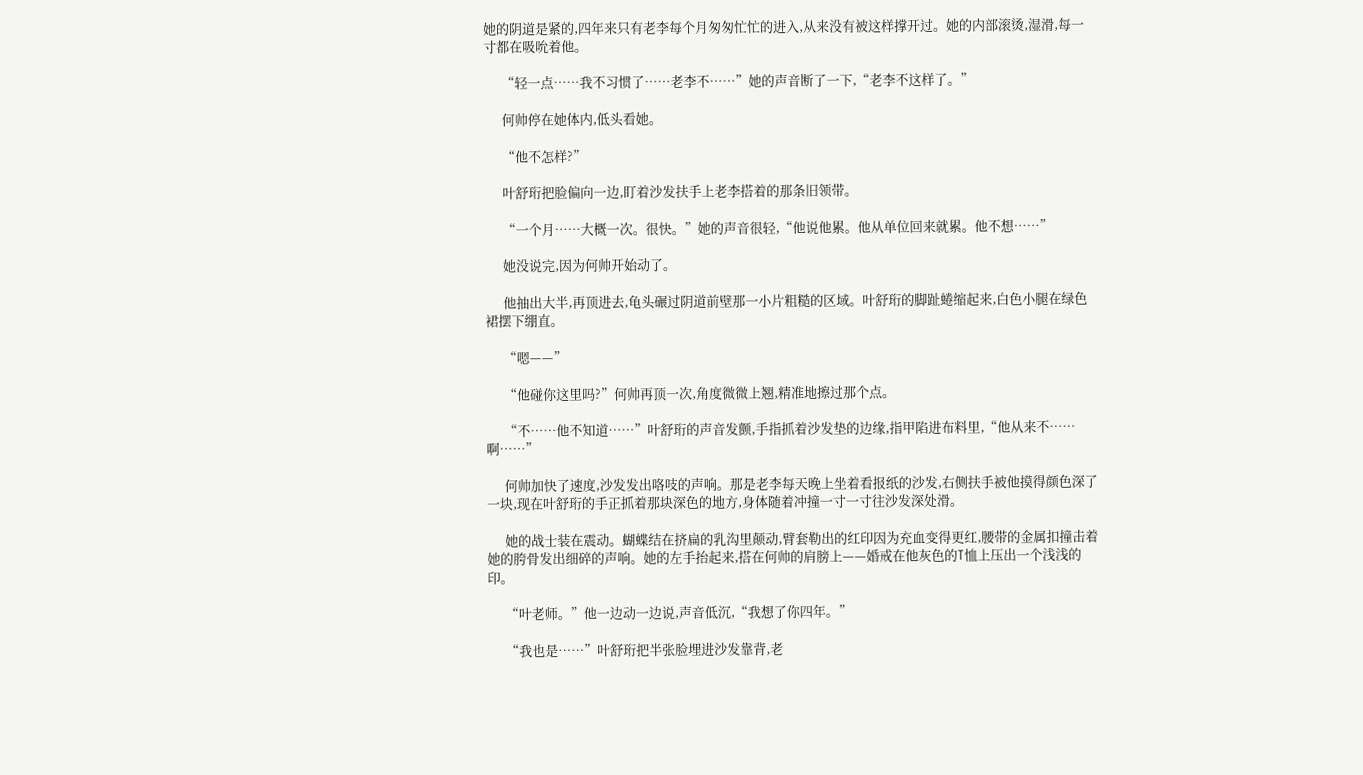她的阴道是紧的,四年来只有老李每个月匆匆忙忙的进入,从来没有被这样撑开过。她的内部滚烫,湿滑,每一寸都在吸吮着他。

      “轻一点……我不习惯了……老李不……”她的声音断了一下,“老李不这样了。”

      何帅停在她体内,低头看她。

      “他不怎样?”

      叶舒珩把脸偏向一边,盯着沙发扶手上老李搭着的那条旧领带。

      “一个月……大概一次。很快。”她的声音很轻,“他说他累。他从单位回来就累。他不想……”

      她没说完,因为何帅开始动了。

      他抽出大半,再顶进去,龟头碾过阴道前壁那一小片粗糙的区域。叶舒珩的脚趾蜷缩起来,白色小腿在绿色裙摆下绷直。

      “嗯——”

      “他碰你这里吗?”何帅再顶一次,角度微微上翘,精准地擦过那个点。

      “不……他不知道……”叶舒珩的声音发颤,手指抓着沙发垫的边缘,指甲陷进布料里,“他从来不……啊……”

      何帅加快了速度,沙发发出咯吱的声响。那是老李每天晚上坐着看报纸的沙发,右侧扶手被他摸得颜色深了一块,现在叶舒珩的手正抓着那块深色的地方,身体随着冲撞一寸一寸往沙发深处滑。

      她的战士装在震动。蝴蝶结在挤扁的乳沟里颠动,臂套勒出的红印因为充血变得更红,腰带的金属扣撞击着她的胯骨发出细碎的声响。她的左手抬起来,搭在何帅的肩膀上——婚戒在他灰色的T恤上压出一个浅浅的印。

      “叶老师。”他一边动一边说,声音低沉,“我想了你四年。”

      “我也是……”叶舒珩把半张脸埋进沙发靠背,老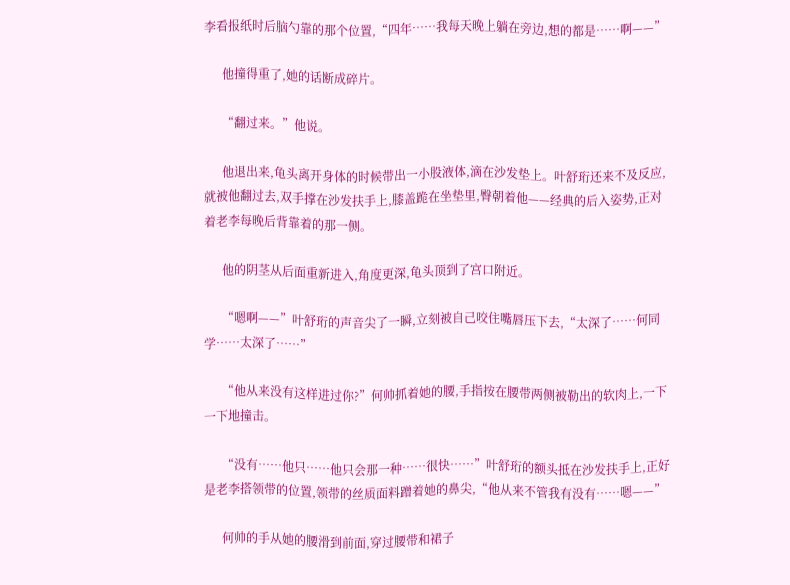李看报纸时后脑勺靠的那个位置,“四年……我每天晚上躺在旁边,想的都是……啊——”

      他撞得重了,她的话断成碎片。

      “翻过来。”他说。

      他退出来,龟头离开身体的时候带出一小股液体,滴在沙发垫上。叶舒珩还来不及反应,就被他翻过去,双手撑在沙发扶手上,膝盖跪在坐垫里,臀朝着他——经典的后入姿势,正对着老李每晚后背靠着的那一侧。

      他的阴茎从后面重新进入,角度更深,龟头顶到了宫口附近。

      “嗯啊——”叶舒珩的声音尖了一瞬,立刻被自己咬住嘴唇压下去,“太深了……何同学……太深了……”

      “他从来没有这样进过你?”何帅抓着她的腰,手指按在腰带两侧被勒出的软肉上,一下一下地撞击。

      “没有……他只……他只会那一种……很快……”叶舒珩的额头抵在沙发扶手上,正好是老李搭领带的位置,领带的丝质面料蹭着她的鼻尖,“他从来不管我有没有……嗯——”

      何帅的手从她的腰滑到前面,穿过腰带和裙子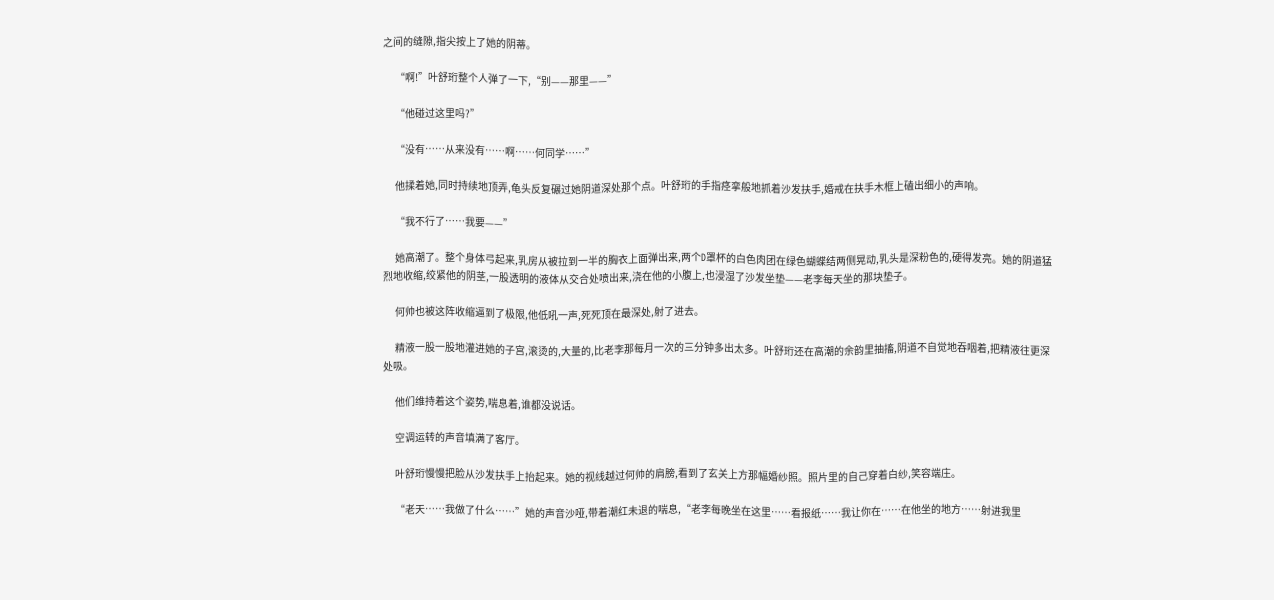之间的缝隙,指尖按上了她的阴蒂。

      “啊!”叶舒珩整个人弹了一下,“别——那里——”

      “他碰过这里吗?”

      “没有……从来没有……啊……何同学……”

      他揉着她,同时持续地顶弄,龟头反复碾过她阴道深处那个点。叶舒珩的手指痉挛般地抓着沙发扶手,婚戒在扶手木框上磕出细小的声响。

      “我不行了……我要——”

      她高潮了。整个身体弓起来,乳房从被拉到一半的胸衣上面弹出来,两个D罩杯的白色肉团在绿色蝴蝶结两侧晃动,乳头是深粉色的,硬得发亮。她的阴道猛烈地收缩,绞紧他的阴茎,一股透明的液体从交合处喷出来,浇在他的小腹上,也浸湿了沙发坐垫——老李每天坐的那块垫子。

      何帅也被这阵收缩逼到了极限,他低吼一声,死死顶在最深处,射了进去。

      精液一股一股地灌进她的子宫,滚烫的,大量的,比老李那每月一次的三分钟多出太多。叶舒珩还在高潮的余韵里抽搐,阴道不自觉地吞咽着,把精液往更深处吸。

      他们维持着这个姿势,喘息着,谁都没说话。

      空调运转的声音填满了客厅。

      叶舒珩慢慢把脸从沙发扶手上抬起来。她的视线越过何帅的肩膀,看到了玄关上方那幅婚纱照。照片里的自己穿着白纱,笑容端庄。

      “老天……我做了什么……”她的声音沙哑,带着潮红未退的喘息,“老李每晚坐在这里……看报纸……我让你在……在他坐的地方……射进我里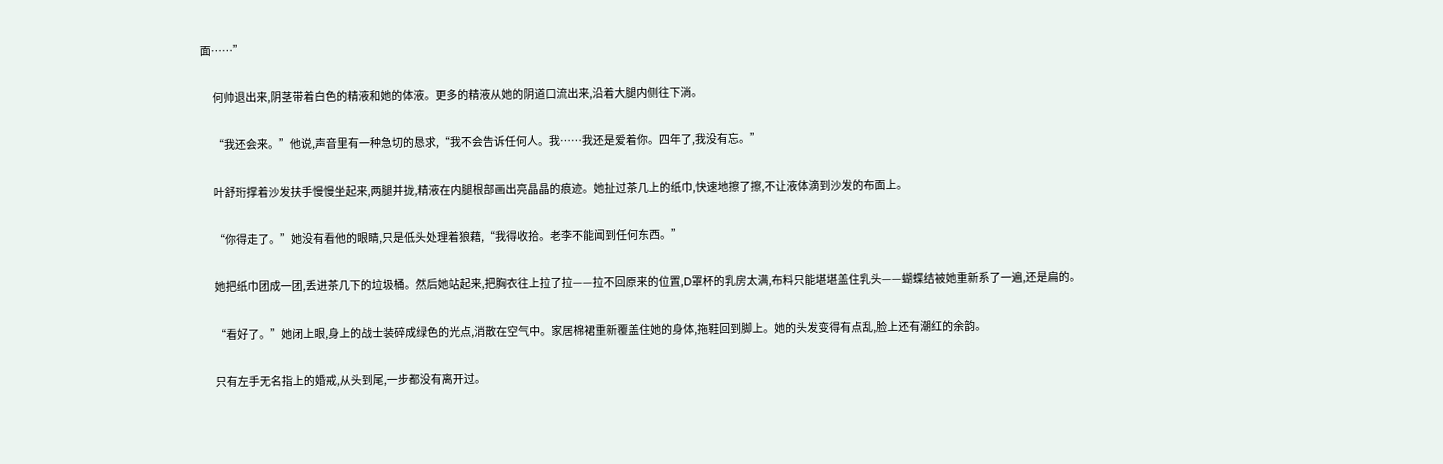面……”

      何帅退出来,阴茎带着白色的精液和她的体液。更多的精液从她的阴道口流出来,沿着大腿内侧往下淌。

      “我还会来。”他说,声音里有一种急切的恳求,“我不会告诉任何人。我……我还是爱着你。四年了,我没有忘。”

      叶舒珩撑着沙发扶手慢慢坐起来,两腿并拢,精液在内腿根部画出亮晶晶的痕迹。她扯过茶几上的纸巾,快速地擦了擦,不让液体滴到沙发的布面上。

      “你得走了。”她没有看他的眼睛,只是低头处理着狼藉,“我得收拾。老李不能闻到任何东西。”

      她把纸巾团成一团,丢进茶几下的垃圾桶。然后她站起来,把胸衣往上拉了拉——拉不回原来的位置,D罩杯的乳房太满,布料只能堪堪盖住乳头——蝴蝶结被她重新系了一遍,还是扁的。

      “看好了。”她闭上眼,身上的战士装碎成绿色的光点,消散在空气中。家居棉裙重新覆盖住她的身体,拖鞋回到脚上。她的头发变得有点乱,脸上还有潮红的余韵。

      只有左手无名指上的婚戒,从头到尾,一步都没有离开过。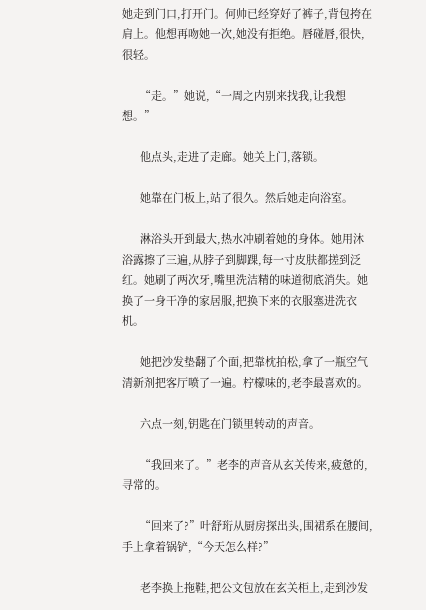她走到门口,打开门。何帅已经穿好了裤子,背包挎在肩上。他想再吻她一次,她没有拒绝。唇碰唇,很快,很轻。

      “走。”她说,“一周之内别来找我,让我想想。”

      他点头,走进了走廊。她关上门,落锁。

      她靠在门板上,站了很久。然后她走向浴室。

      淋浴头开到最大,热水冲刷着她的身体。她用沐浴露擦了三遍,从脖子到脚踝,每一寸皮肤都搓到泛红。她刷了两次牙,嘴里洗洁精的味道彻底消失。她换了一身干净的家居服,把换下来的衣服塞进洗衣机。

      她把沙发垫翻了个面,把靠枕拍松,拿了一瓶空气清新剂把客厅喷了一遍。柠檬味的,老李最喜欢的。

      六点一刻,钥匙在门锁里转动的声音。

      “我回来了。”老李的声音从玄关传来,疲惫的,寻常的。

      “回来了?”叶舒珩从厨房探出头,围裙系在腰间,手上拿着锅铲,“今天怎么样?”

      老李换上拖鞋,把公文包放在玄关柜上,走到沙发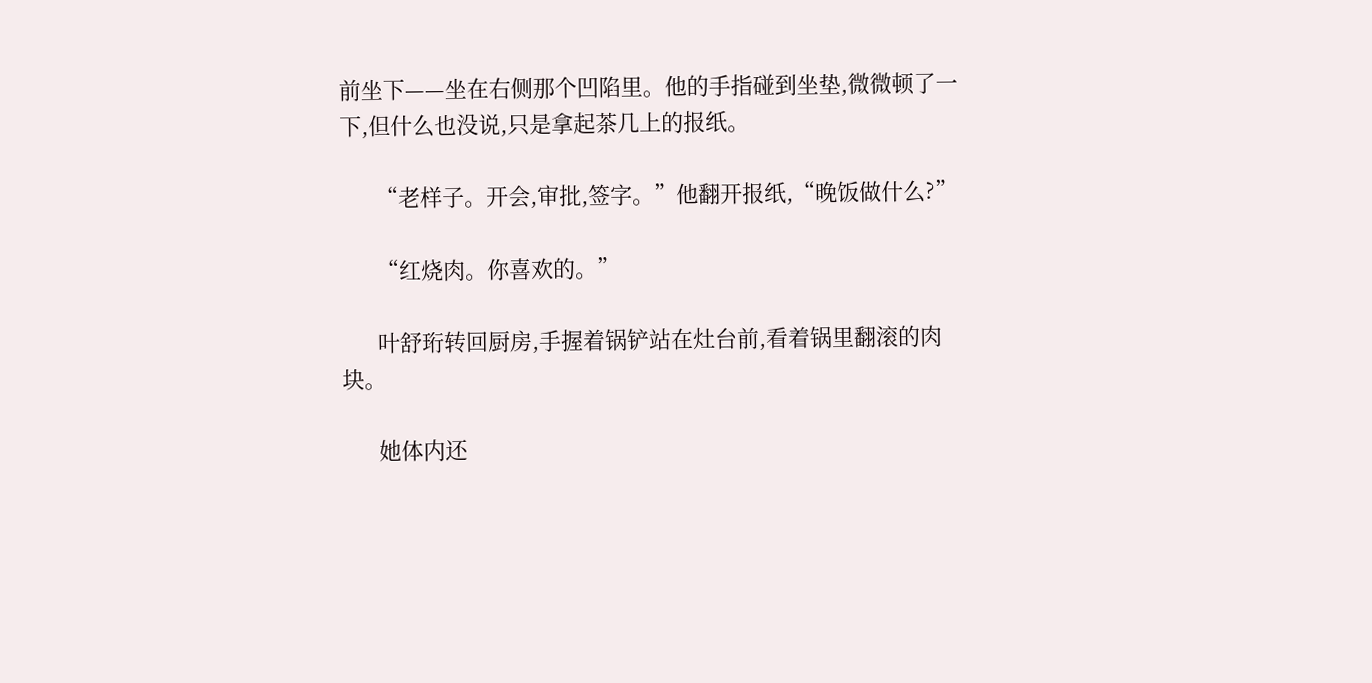前坐下——坐在右侧那个凹陷里。他的手指碰到坐垫,微微顿了一下,但什么也没说,只是拿起茶几上的报纸。

      “老样子。开会,审批,签字。”他翻开报纸,“晚饭做什么?”

      “红烧肉。你喜欢的。”

      叶舒珩转回厨房,手握着锅铲站在灶台前,看着锅里翻滚的肉块。

      她体内还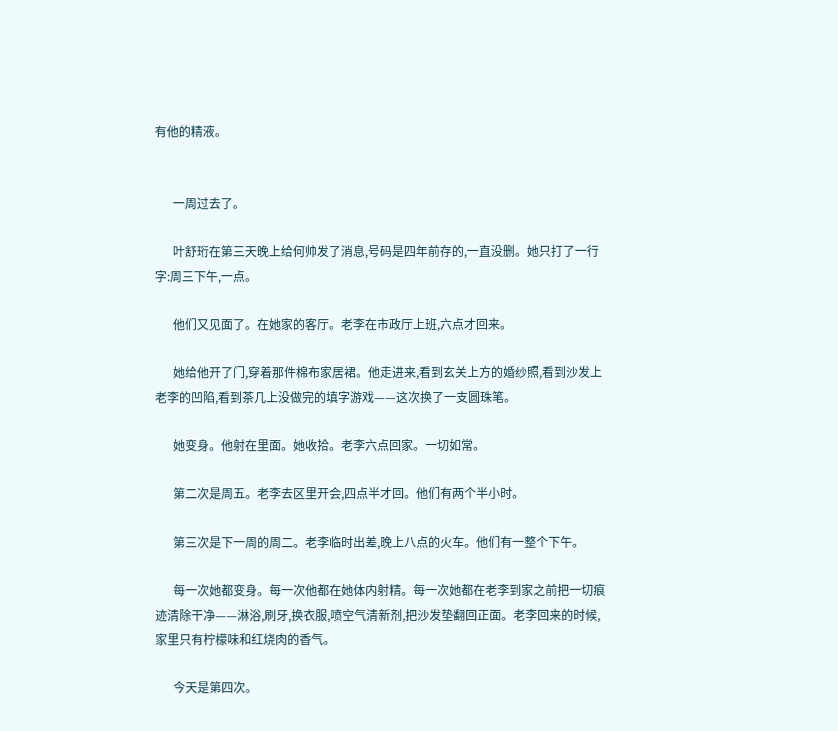有他的精液。


      一周过去了。

      叶舒珩在第三天晚上给何帅发了消息,号码是四年前存的,一直没删。她只打了一行字:周三下午,一点。

      他们又见面了。在她家的客厅。老李在市政厅上班,六点才回来。

      她给他开了门,穿着那件棉布家居裙。他走进来,看到玄关上方的婚纱照,看到沙发上老李的凹陷,看到茶几上没做完的填字游戏——这次换了一支圆珠笔。

      她变身。他射在里面。她收拾。老李六点回家。一切如常。

      第二次是周五。老李去区里开会,四点半才回。他们有两个半小时。

      第三次是下一周的周二。老李临时出差,晚上八点的火车。他们有一整个下午。

      每一次她都变身。每一次他都在她体内射精。每一次她都在老李到家之前把一切痕迹清除干净——淋浴,刷牙,换衣服,喷空气清新剂,把沙发垫翻回正面。老李回来的时候,家里只有柠檬味和红烧肉的香气。

      今天是第四次。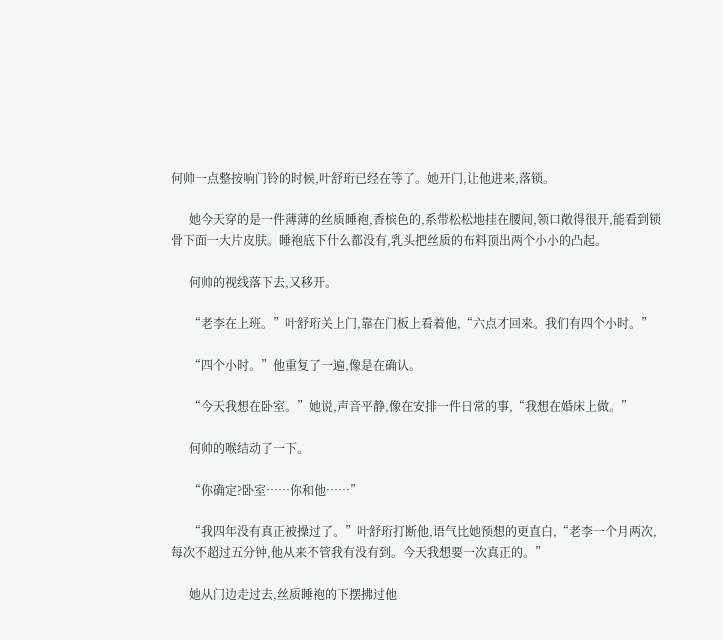何帅一点整按响门铃的时候,叶舒珩已经在等了。她开门,让他进来,落锁。

      她今天穿的是一件薄薄的丝质睡袍,香槟色的,系带松松地挂在腰间,领口敞得很开,能看到锁骨下面一大片皮肤。睡袍底下什么都没有,乳头把丝质的布料顶出两个小小的凸起。

      何帅的视线落下去,又移开。

      “老李在上班。”叶舒珩关上门,靠在门板上看着他,“六点才回来。我们有四个小时。”

      “四个小时。”他重复了一遍,像是在确认。

      “今天我想在卧室。”她说,声音平静,像在安排一件日常的事,“我想在婚床上做。”

      何帅的喉结动了一下。

      “你确定?卧室……你和他……”

      “我四年没有真正被操过了。”叶舒珩打断他,语气比她预想的更直白,“老李一个月两次,每次不超过五分钟,他从来不管我有没有到。今天我想要一次真正的。”

      她从门边走过去,丝质睡袍的下摆拂过他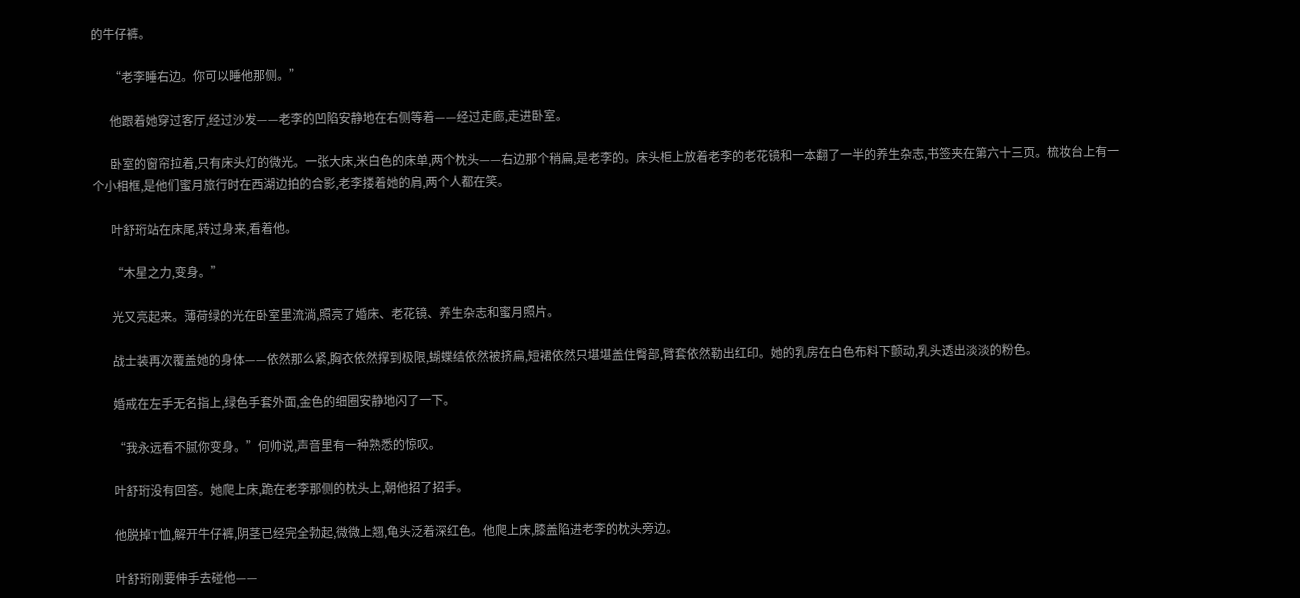的牛仔裤。

      “老李睡右边。你可以睡他那侧。”

      他跟着她穿过客厅,经过沙发——老李的凹陷安静地在右侧等着——经过走廊,走进卧室。

      卧室的窗帘拉着,只有床头灯的微光。一张大床,米白色的床单,两个枕头——右边那个稍扁,是老李的。床头柜上放着老李的老花镜和一本翻了一半的养生杂志,书签夹在第六十三页。梳妆台上有一个小相框,是他们蜜月旅行时在西湖边拍的合影,老李搂着她的肩,两个人都在笑。

      叶舒珩站在床尾,转过身来,看着他。

      “木星之力,变身。”

      光又亮起来。薄荷绿的光在卧室里流淌,照亮了婚床、老花镜、养生杂志和蜜月照片。

      战士装再次覆盖她的身体——依然那么紧,胸衣依然撑到极限,蝴蝶结依然被挤扁,短裙依然只堪堪盖住臀部,臂套依然勒出红印。她的乳房在白色布料下颤动,乳头透出淡淡的粉色。

      婚戒在左手无名指上,绿色手套外面,金色的细圈安静地闪了一下。

      “我永远看不腻你变身。”何帅说,声音里有一种熟悉的惊叹。

      叶舒珩没有回答。她爬上床,跪在老李那侧的枕头上,朝他招了招手。

      他脱掉T恤,解开牛仔裤,阴茎已经完全勃起,微微上翘,龟头泛着深红色。他爬上床,膝盖陷进老李的枕头旁边。

      叶舒珩刚要伸手去碰他——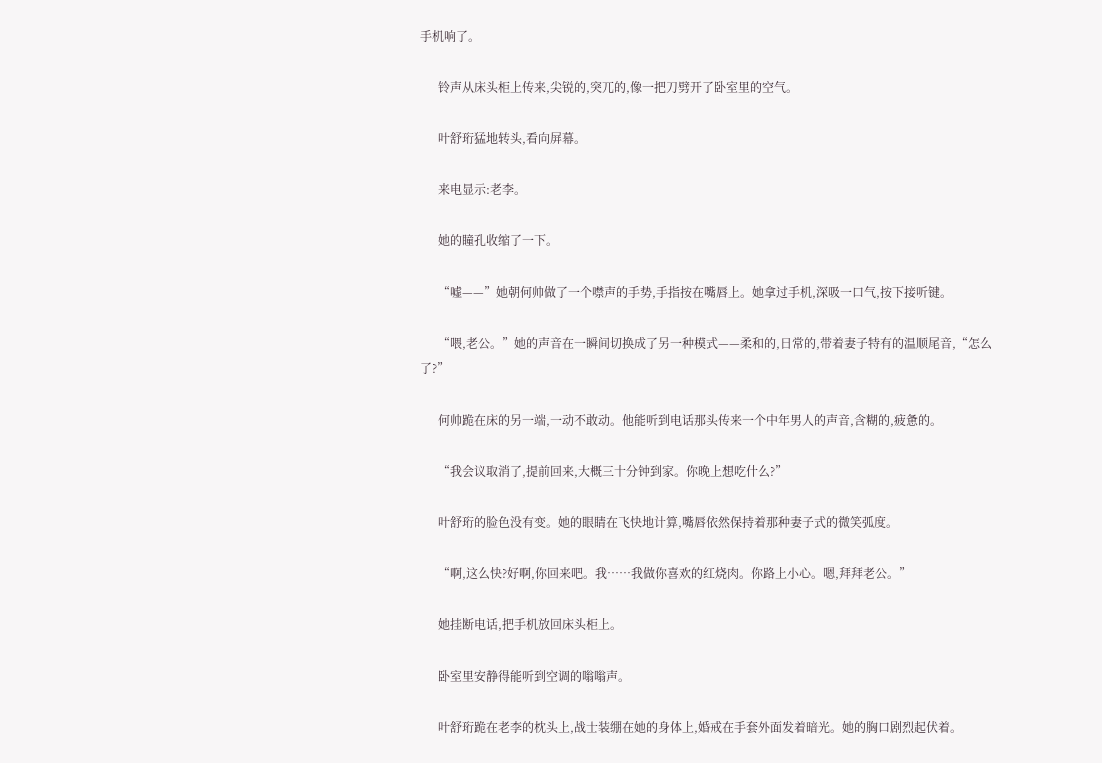手机响了。

      铃声从床头柜上传来,尖锐的,突兀的,像一把刀劈开了卧室里的空气。

      叶舒珩猛地转头,看向屏幕。

      来电显示:老李。

      她的瞳孔收缩了一下。

      “嘘——”她朝何帅做了一个噤声的手势,手指按在嘴唇上。她拿过手机,深吸一口气,按下接听键。

      “喂,老公。”她的声音在一瞬间切换成了另一种模式——柔和的,日常的,带着妻子特有的温顺尾音,“怎么了?”

      何帅跪在床的另一端,一动不敢动。他能听到电话那头传来一个中年男人的声音,含糊的,疲惫的。

      “我会议取消了,提前回来,大概三十分钟到家。你晚上想吃什么?”

      叶舒珩的脸色没有变。她的眼睛在飞快地计算,嘴唇依然保持着那种妻子式的微笑弧度。

      “啊,这么快?好啊,你回来吧。我……我做你喜欢的红烧肉。你路上小心。嗯,拜拜老公。”

      她挂断电话,把手机放回床头柜上。

      卧室里安静得能听到空调的嗡嗡声。

      叶舒珩跪在老李的枕头上,战士装绷在她的身体上,婚戒在手套外面发着暗光。她的胸口剧烈起伏着。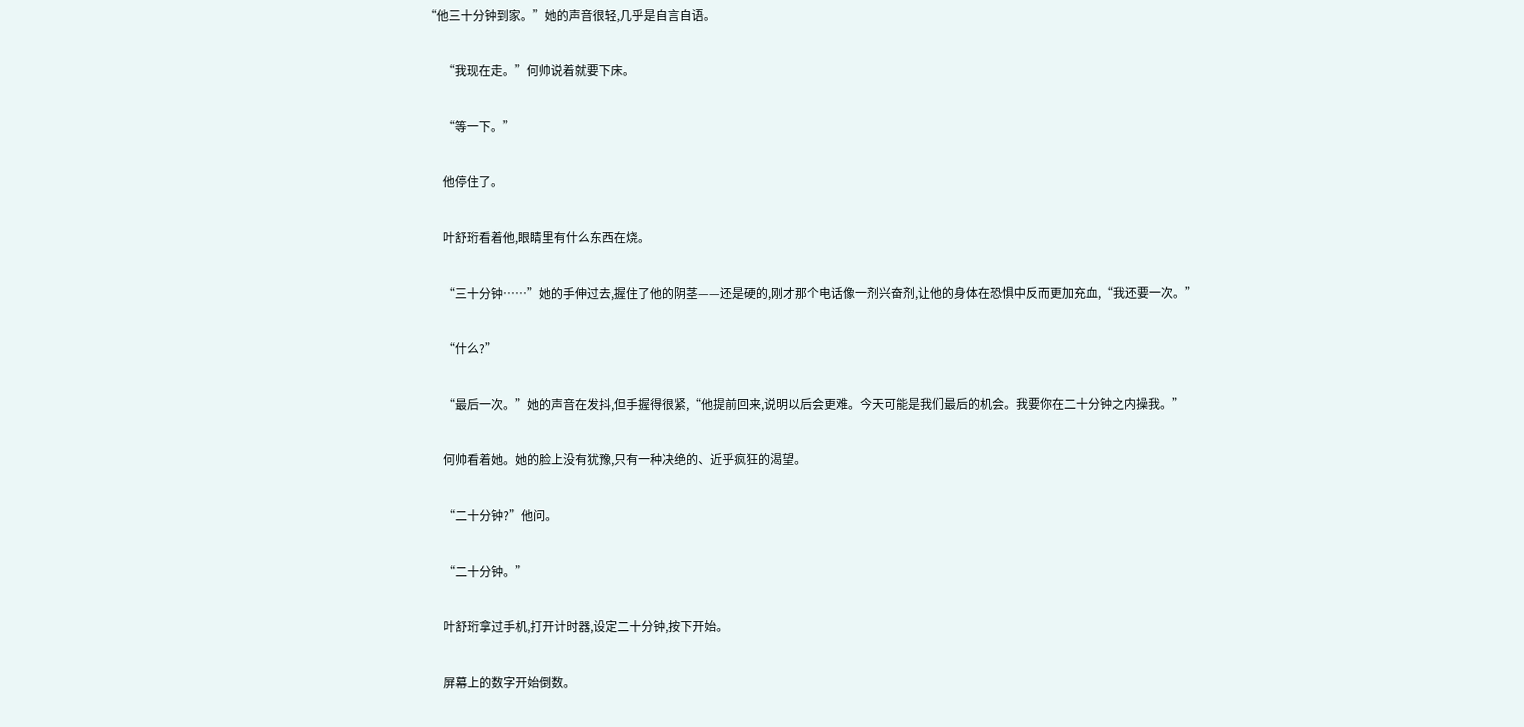“他三十分钟到家。”她的声音很轻,几乎是自言自语。

      “我现在走。”何帅说着就要下床。

      “等一下。”

      他停住了。

      叶舒珩看着他,眼睛里有什么东西在烧。

      “三十分钟……”她的手伸过去,握住了他的阴茎——还是硬的,刚才那个电话像一剂兴奋剂,让他的身体在恐惧中反而更加充血,“我还要一次。”

      “什么?”

      “最后一次。”她的声音在发抖,但手握得很紧,“他提前回来,说明以后会更难。今天可能是我们最后的机会。我要你在二十分钟之内操我。”

      何帅看着她。她的脸上没有犹豫,只有一种决绝的、近乎疯狂的渴望。

      “二十分钟?”他问。

      “二十分钟。”

      叶舒珩拿过手机,打开计时器,设定二十分钟,按下开始。

      屏幕上的数字开始倒数。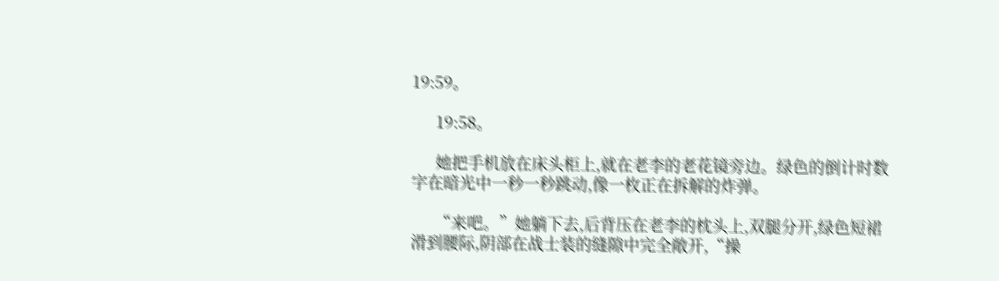19:59。

      19:58。

      她把手机放在床头柜上,就在老李的老花镜旁边。绿色的倒计时数字在暗光中一秒一秒跳动,像一枚正在拆解的炸弹。

      “来吧。”她躺下去,后背压在老李的枕头上,双腿分开,绿色短裙滑到腰际,阴部在战士装的缝隙中完全敞开,“操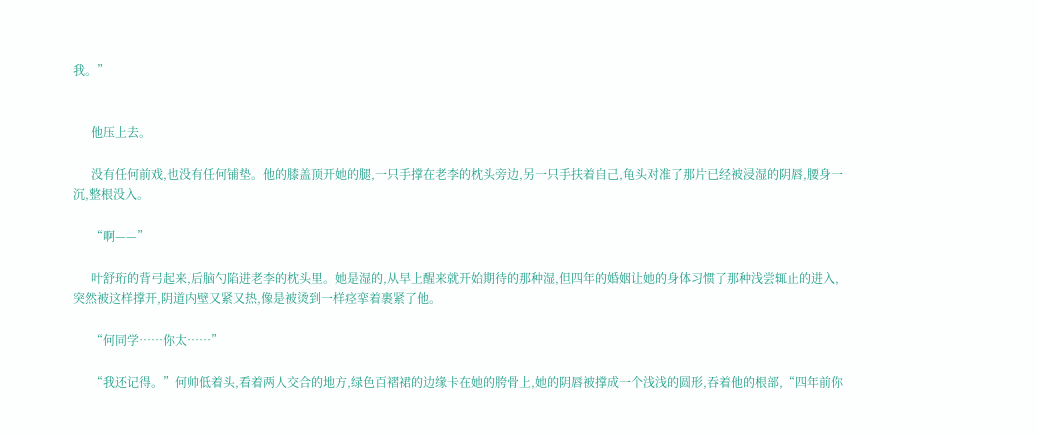我。”


      他压上去。

      没有任何前戏,也没有任何铺垫。他的膝盖顶开她的腿,一只手撑在老李的枕头旁边,另一只手扶着自己,龟头对准了那片已经被浸湿的阴唇,腰身一沉,整根没入。

      “啊——”

      叶舒珩的背弓起来,后脑勺陷进老李的枕头里。她是湿的,从早上醒来就开始期待的那种湿,但四年的婚姻让她的身体习惯了那种浅尝辄止的进入,突然被这样撑开,阴道内壁又紧又热,像是被烫到一样痉挛着裹紧了他。

      “何同学……你太……”

      “我还记得。”何帅低着头,看着两人交合的地方,绿色百褶裙的边缘卡在她的胯骨上,她的阴唇被撑成一个浅浅的圆形,吞着他的根部,“四年前你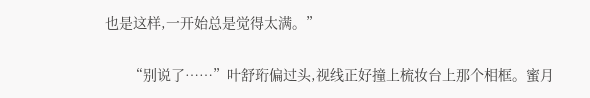也是这样,一开始总是觉得太满。”

      “别说了……”叶舒珩偏过头,视线正好撞上梳妆台上那个相框。蜜月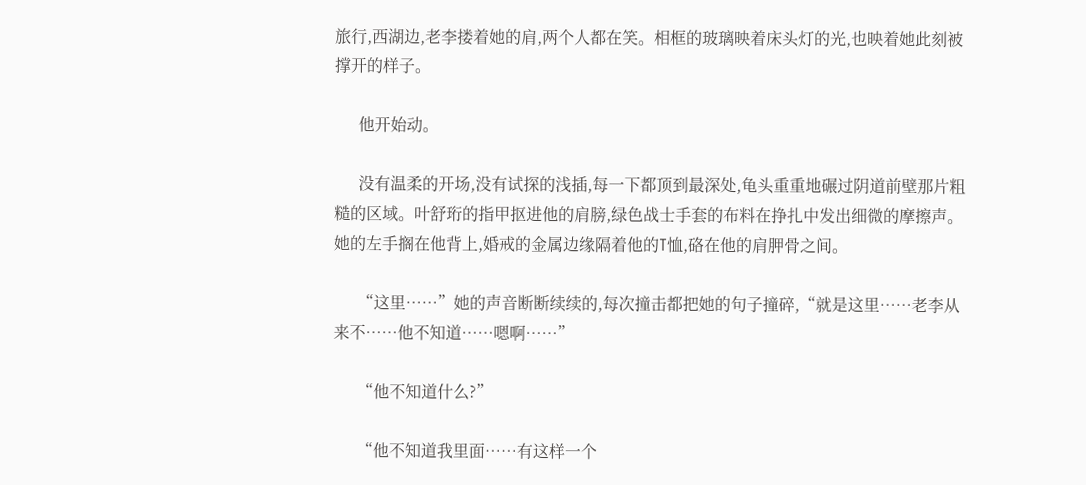旅行,西湖边,老李搂着她的肩,两个人都在笑。相框的玻璃映着床头灯的光,也映着她此刻被撑开的样子。

      他开始动。

      没有温柔的开场,没有试探的浅插,每一下都顶到最深处,龟头重重地碾过阴道前壁那片粗糙的区域。叶舒珩的指甲抠进他的肩膀,绿色战士手套的布料在挣扎中发出细微的摩擦声。她的左手搁在他背上,婚戒的金属边缘隔着他的T恤,硌在他的肩胛骨之间。

      “这里……”她的声音断断续续的,每次撞击都把她的句子撞碎,“就是这里……老李从来不……他不知道……嗯啊……”

      “他不知道什么?”

      “他不知道我里面……有这样一个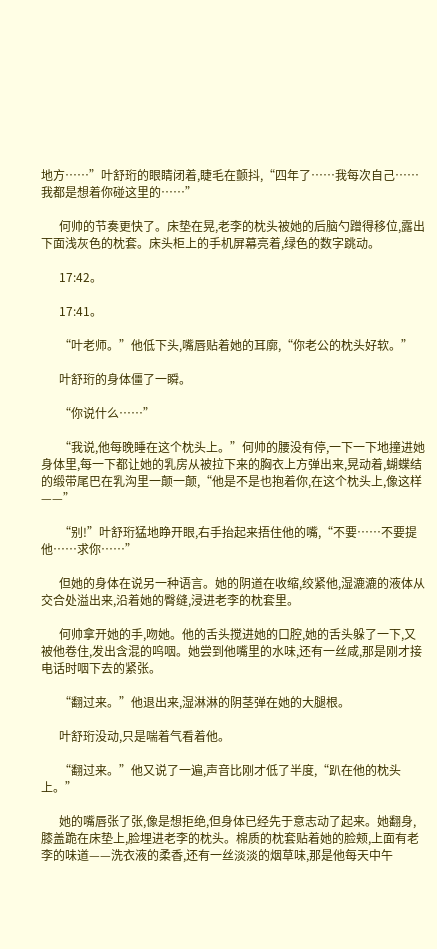地方……”叶舒珩的眼睛闭着,睫毛在颤抖,“四年了……我每次自己……我都是想着你碰这里的……”

      何帅的节奏更快了。床垫在晃,老李的枕头被她的后脑勺蹭得移位,露出下面浅灰色的枕套。床头柜上的手机屏幕亮着,绿色的数字跳动。

      17:42。

      17:41。

      “叶老师。”他低下头,嘴唇贴着她的耳廓,“你老公的枕头好软。”

      叶舒珩的身体僵了一瞬。

      “你说什么……”

      “我说,他每晚睡在这个枕头上。”何帅的腰没有停,一下一下地撞进她身体里,每一下都让她的乳房从被拉下来的胸衣上方弹出来,晃动着,蝴蝶结的缎带尾巴在乳沟里一颠一颠,“他是不是也抱着你,在这个枕头上,像这样——”

      “别!”叶舒珩猛地睁开眼,右手抬起来捂住他的嘴,“不要……不要提他……求你……”

      但她的身体在说另一种语言。她的阴道在收缩,绞紧他,湿漉漉的液体从交合处溢出来,沿着她的臀缝,浸进老李的枕套里。

      何帅拿开她的手,吻她。他的舌头搅进她的口腔,她的舌头躲了一下,又被他卷住,发出含混的呜咽。她尝到他嘴里的水味,还有一丝咸,那是刚才接电话时咽下去的紧张。

      “翻过来。”他退出来,湿淋淋的阴茎弹在她的大腿根。

      叶舒珩没动,只是喘着气看着他。

      “翻过来。”他又说了一遍,声音比刚才低了半度,“趴在他的枕头上。”

      她的嘴唇张了张,像是想拒绝,但身体已经先于意志动了起来。她翻身,膝盖跪在床垫上,脸埋进老李的枕头。棉质的枕套贴着她的脸颊,上面有老李的味道——洗衣液的柔香,还有一丝淡淡的烟草味,那是他每天中午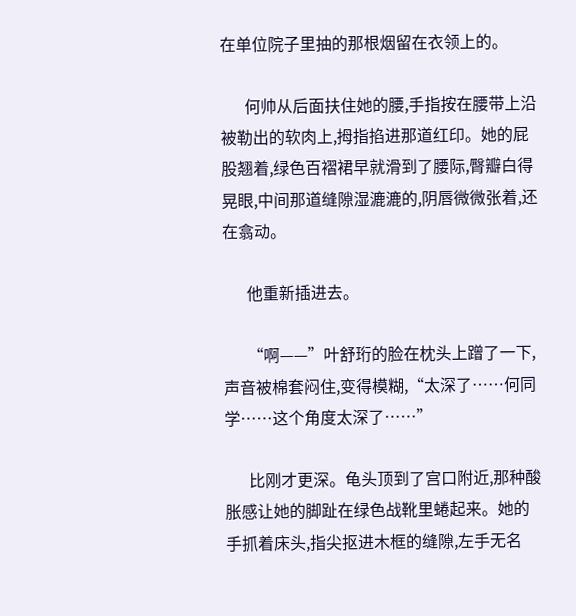在单位院子里抽的那根烟留在衣领上的。

      何帅从后面扶住她的腰,手指按在腰带上沿被勒出的软肉上,拇指掐进那道红印。她的屁股翘着,绿色百褶裙早就滑到了腰际,臀瓣白得晃眼,中间那道缝隙湿漉漉的,阴唇微微张着,还在翕动。

      他重新插进去。

      “啊——”叶舒珩的脸在枕头上蹭了一下,声音被棉套闷住,变得模糊,“太深了……何同学……这个角度太深了……”

      比刚才更深。龟头顶到了宫口附近,那种酸胀感让她的脚趾在绿色战靴里蜷起来。她的手抓着床头,指尖抠进木框的缝隙,左手无名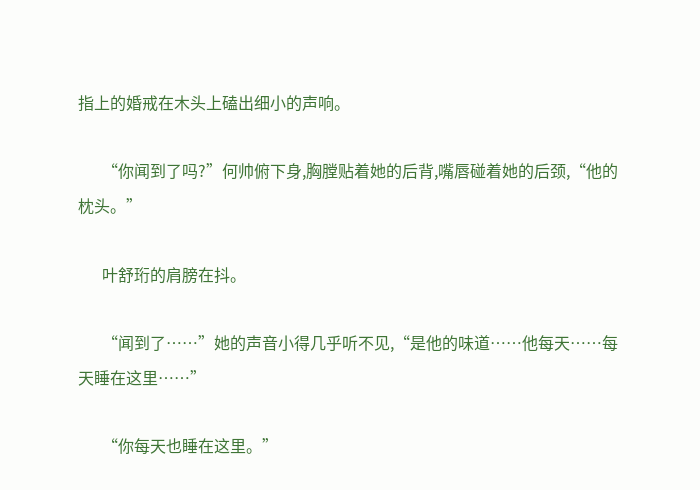指上的婚戒在木头上磕出细小的声响。

      “你闻到了吗?”何帅俯下身,胸膛贴着她的后背,嘴唇碰着她的后颈,“他的枕头。”

      叶舒珩的肩膀在抖。

      “闻到了……”她的声音小得几乎听不见,“是他的味道……他每天……每天睡在这里……”

      “你每天也睡在这里。”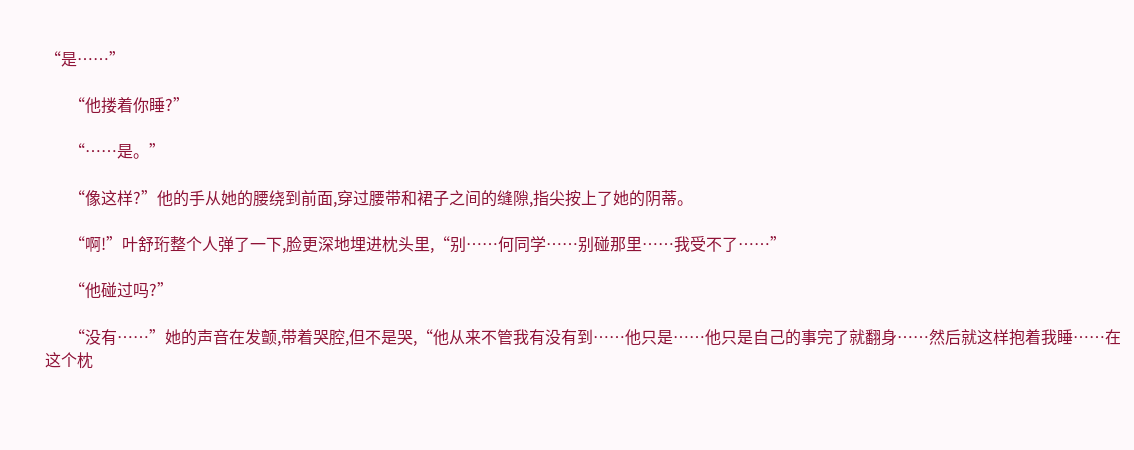“是……”

      “他搂着你睡?”

      “……是。”

      “像这样?”他的手从她的腰绕到前面,穿过腰带和裙子之间的缝隙,指尖按上了她的阴蒂。

      “啊!”叶舒珩整个人弹了一下,脸更深地埋进枕头里,“别……何同学……别碰那里……我受不了……”

      “他碰过吗?”

      “没有……”她的声音在发颤,带着哭腔,但不是哭,“他从来不管我有没有到……他只是……他只是自己的事完了就翻身……然后就这样抱着我睡……在这个枕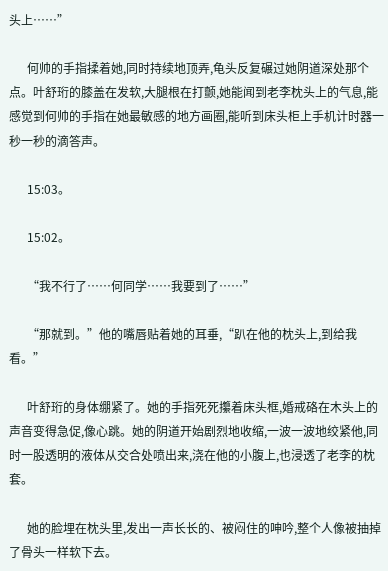头上……”

      何帅的手指揉着她,同时持续地顶弄,龟头反复碾过她阴道深处那个点。叶舒珩的膝盖在发软,大腿根在打颤,她能闻到老李枕头上的气息,能感觉到何帅的手指在她最敏感的地方画圈,能听到床头柜上手机计时器一秒一秒的滴答声。

      15:03。

      15:02。

      “我不行了……何同学……我要到了……”

      “那就到。”他的嘴唇贴着她的耳垂,“趴在他的枕头上,到给我看。”

      叶舒珩的身体绷紧了。她的手指死死攥着床头框,婚戒硌在木头上的声音变得急促,像心跳。她的阴道开始剧烈地收缩,一波一波地绞紧他,同时一股透明的液体从交合处喷出来,浇在他的小腹上,也浸透了老李的枕套。

      她的脸埋在枕头里,发出一声长长的、被闷住的呻吟,整个人像被抽掉了骨头一样软下去。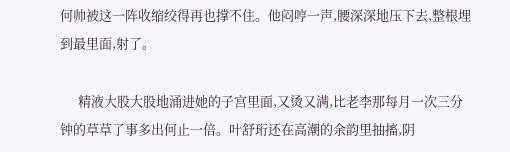何帅被这一阵收缩绞得再也撑不住。他闷哼一声,腰深深地压下去,整根埋到最里面,射了。

      精液大股大股地涌进她的子宫里面,又烫又满,比老李那每月一次三分钟的草草了事多出何止一倍。叶舒珩还在高潮的余韵里抽搐,阴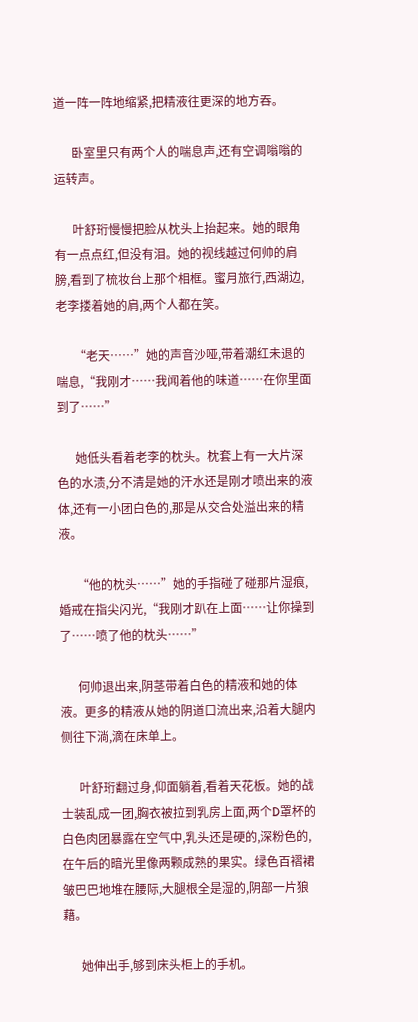道一阵一阵地缩紧,把精液往更深的地方吞。

      卧室里只有两个人的喘息声,还有空调嗡嗡的运转声。

      叶舒珩慢慢把脸从枕头上抬起来。她的眼角有一点点红,但没有泪。她的视线越过何帅的肩膀,看到了梳妆台上那个相框。蜜月旅行,西湖边,老李搂着她的肩,两个人都在笑。

      “老天……”她的声音沙哑,带着潮红未退的喘息,“我刚才……我闻着他的味道……在你里面到了……”

      她低头看着老李的枕头。枕套上有一大片深色的水渍,分不清是她的汗水还是刚才喷出来的液体,还有一小团白色的,那是从交合处溢出来的精液。

      “他的枕头……”她的手指碰了碰那片湿痕,婚戒在指尖闪光,“我刚才趴在上面……让你操到了……喷了他的枕头……”

      何帅退出来,阴茎带着白色的精液和她的体液。更多的精液从她的阴道口流出来,沿着大腿内侧往下淌,滴在床单上。

      叶舒珩翻过身,仰面躺着,看着天花板。她的战士装乱成一团,胸衣被拉到乳房上面,两个D罩杯的白色肉团暴露在空气中,乳头还是硬的,深粉色的,在午后的暗光里像两颗成熟的果实。绿色百褶裙皱巴巴地堆在腰际,大腿根全是湿的,阴部一片狼藉。

      她伸出手,够到床头柜上的手机。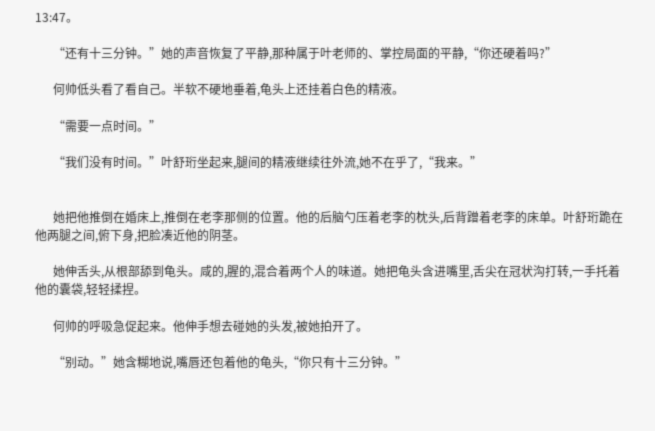13:47。

      “还有十三分钟。”她的声音恢复了平静,那种属于叶老师的、掌控局面的平静,“你还硬着吗?”

      何帅低头看了看自己。半软不硬地垂着,龟头上还挂着白色的精液。

      “需要一点时间。”

      “我们没有时间。”叶舒珩坐起来,腿间的精液继续往外流,她不在乎了,“我来。”


      她把他推倒在婚床上,推倒在老李那侧的位置。他的后脑勺压着老李的枕头,后背蹭着老李的床单。叶舒珩跪在他两腿之间,俯下身,把脸凑近他的阴茎。

      她伸舌头,从根部舔到龟头。咸的,腥的,混合着两个人的味道。她把龟头含进嘴里,舌尖在冠状沟打转,一手托着他的囊袋,轻轻揉捏。

      何帅的呼吸急促起来。他伸手想去碰她的头发,被她拍开了。

      “别动。”她含糊地说,嘴唇还包着他的龟头,“你只有十三分钟。”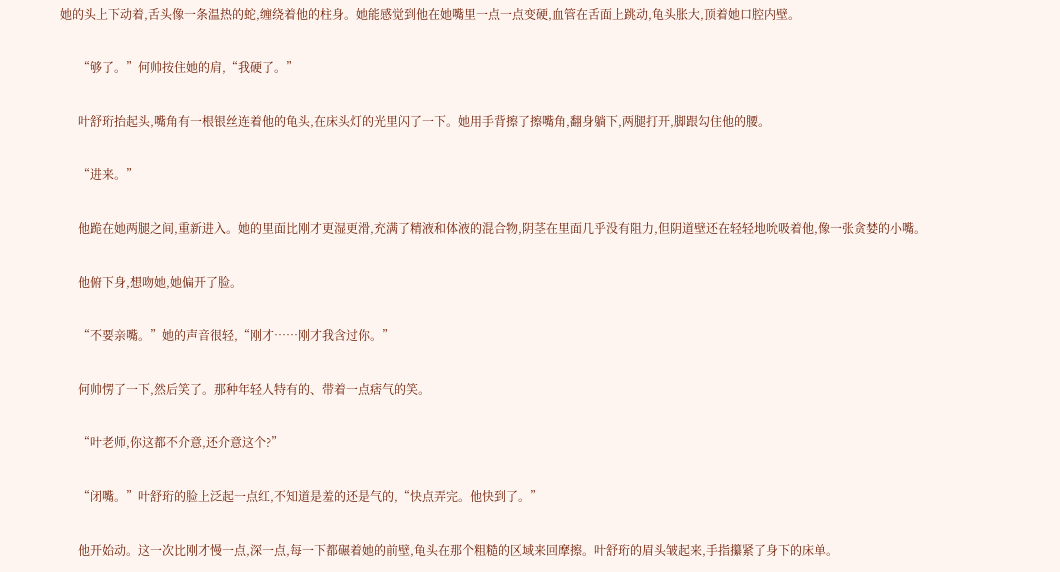她的头上下动着,舌头像一条温热的蛇,缠绕着他的柱身。她能感觉到他在她嘴里一点一点变硬,血管在舌面上跳动,龟头胀大,顶着她口腔内壁。

      “够了。”何帅按住她的肩,“我硬了。”

      叶舒珩抬起头,嘴角有一根银丝连着他的龟头,在床头灯的光里闪了一下。她用手背擦了擦嘴角,翻身躺下,两腿打开,脚跟勾住他的腰。

      “进来。”

      他跪在她两腿之间,重新进入。她的里面比刚才更湿更滑,充满了精液和体液的混合物,阴茎在里面几乎没有阻力,但阴道壁还在轻轻地吮吸着他,像一张贪婪的小嘴。

      他俯下身,想吻她,她偏开了脸。

      “不要亲嘴。”她的声音很轻,“刚才……刚才我含过你。”

      何帅愣了一下,然后笑了。那种年轻人特有的、带着一点痞气的笑。

      “叶老师,你这都不介意,还介意这个?”

      “闭嘴。”叶舒珩的脸上泛起一点红,不知道是羞的还是气的,“快点弄完。他快到了。”

      他开始动。这一次比刚才慢一点,深一点,每一下都碾着她的前壁,龟头在那个粗糙的区域来回摩擦。叶舒珩的眉头皱起来,手指攥紧了身下的床单。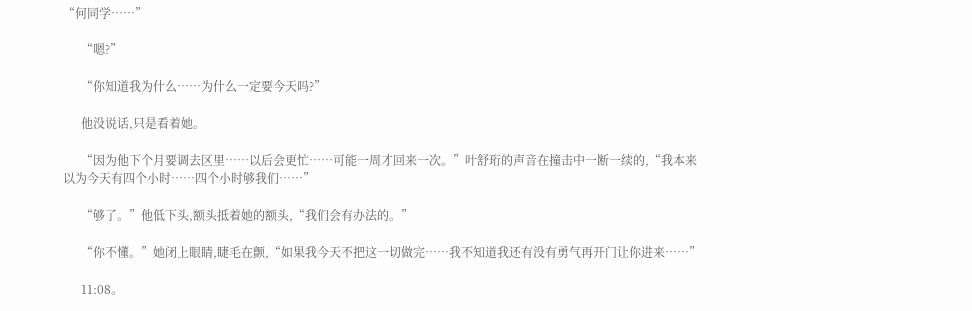“何同学……”

      “嗯?”

      “你知道我为什么……为什么一定要今天吗?”

      他没说话,只是看着她。

      “因为他下个月要调去区里……以后会更忙……可能一周才回来一次。”叶舒珩的声音在撞击中一断一续的,“我本来以为今天有四个小时……四个小时够我们……”

      “够了。”他低下头,额头抵着她的额头,“我们会有办法的。”

      “你不懂。”她闭上眼睛,睫毛在颤,“如果我今天不把这一切做完……我不知道我还有没有勇气再开门让你进来……”

      11:08。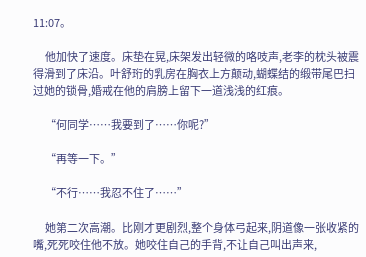11:07。

      他加快了速度。床垫在晃,床架发出轻微的咯吱声,老李的枕头被震得滑到了床沿。叶舒珩的乳房在胸衣上方颠动,蝴蝶结的缎带尾巴扫过她的锁骨,婚戒在他的肩膀上留下一道浅浅的红痕。

      “何同学……我要到了……你呢?”

      “再等一下。”

      “不行……我忍不住了……”

      她第二次高潮。比刚才更剧烈,整个身体弓起来,阴道像一张收紧的嘴,死死咬住他不放。她咬住自己的手背,不让自己叫出声来,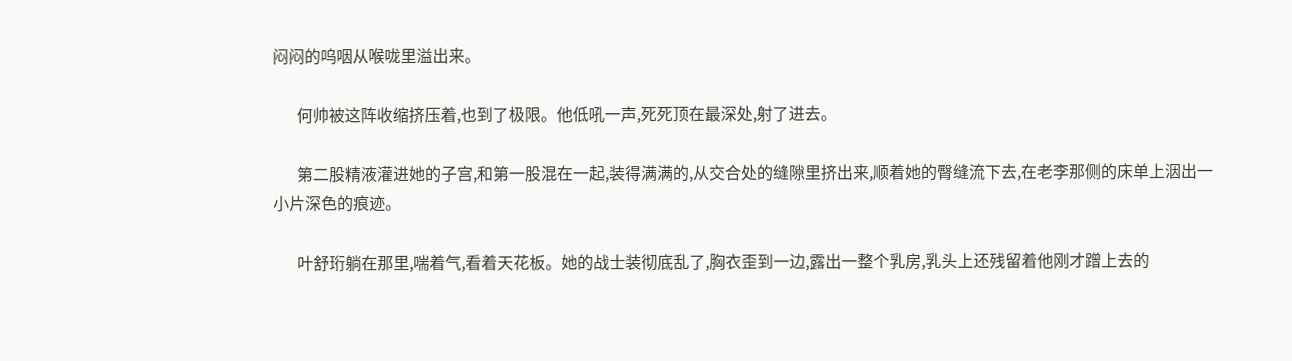闷闷的呜咽从喉咙里溢出来。

      何帅被这阵收缩挤压着,也到了极限。他低吼一声,死死顶在最深处,射了进去。

      第二股精液灌进她的子宫,和第一股混在一起,装得满满的,从交合处的缝隙里挤出来,顺着她的臀缝流下去,在老李那侧的床单上洇出一小片深色的痕迹。

      叶舒珩躺在那里,喘着气,看着天花板。她的战士装彻底乱了,胸衣歪到一边,露出一整个乳房,乳头上还残留着他刚才蹭上去的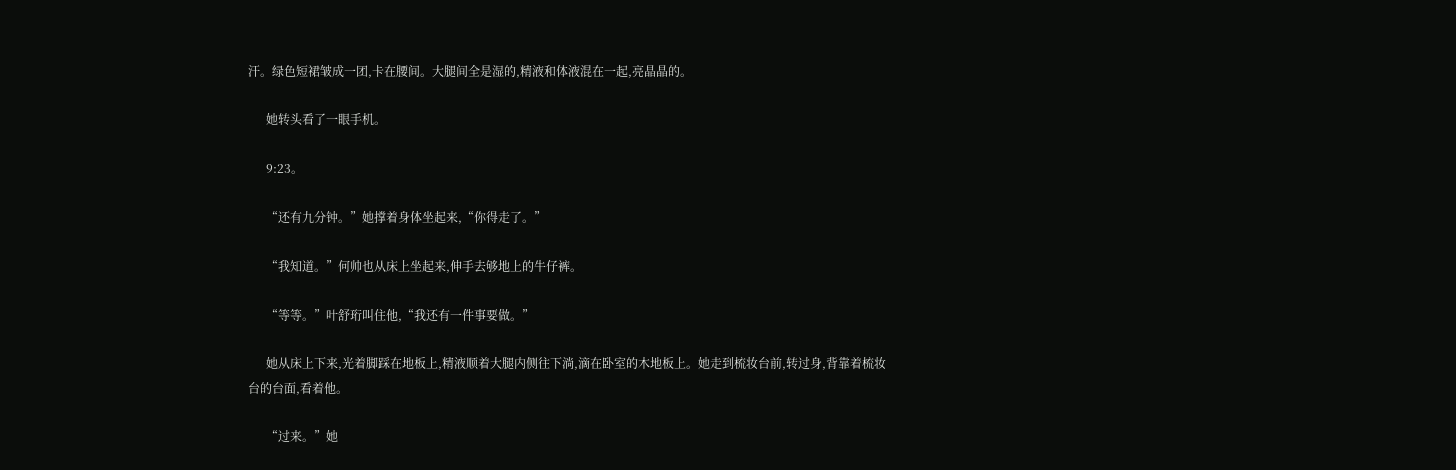汗。绿色短裙皱成一团,卡在腰间。大腿间全是湿的,精液和体液混在一起,亮晶晶的。

      她转头看了一眼手机。

      9:23。

      “还有九分钟。”她撑着身体坐起来,“你得走了。”

      “我知道。”何帅也从床上坐起来,伸手去够地上的牛仔裤。

      “等等。”叶舒珩叫住他,“我还有一件事要做。”

      她从床上下来,光着脚踩在地板上,精液顺着大腿内侧往下淌,滴在卧室的木地板上。她走到梳妆台前,转过身,背靠着梳妆台的台面,看着他。

      “过来。”她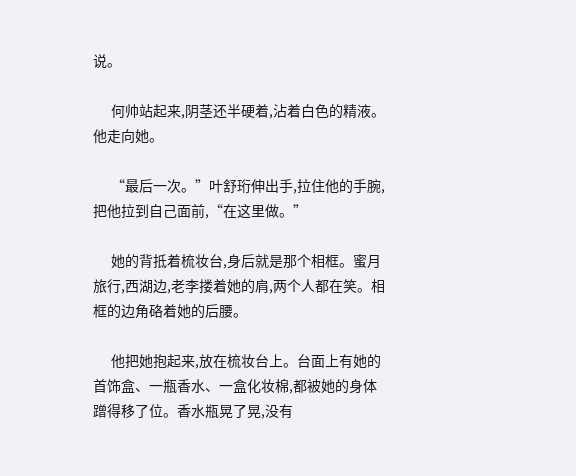说。

      何帅站起来,阴茎还半硬着,沾着白色的精液。他走向她。

      “最后一次。”叶舒珩伸出手,拉住他的手腕,把他拉到自己面前,“在这里做。”

      她的背抵着梳妆台,身后就是那个相框。蜜月旅行,西湖边,老李搂着她的肩,两个人都在笑。相框的边角硌着她的后腰。

      他把她抱起来,放在梳妆台上。台面上有她的首饰盒、一瓶香水、一盒化妆棉,都被她的身体蹭得移了位。香水瓶晃了晃,没有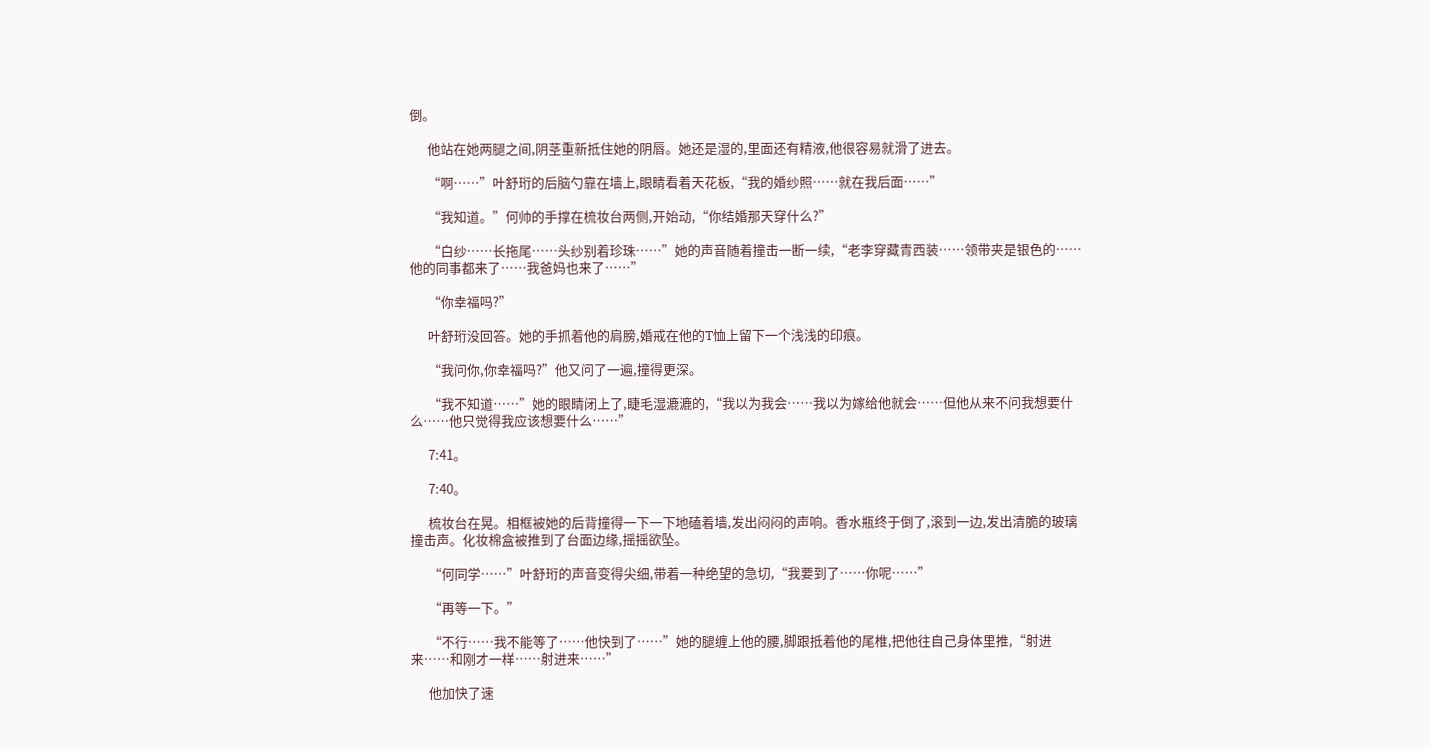倒。

      他站在她两腿之间,阴茎重新抵住她的阴唇。她还是湿的,里面还有精液,他很容易就滑了进去。

      “啊……”叶舒珩的后脑勺靠在墙上,眼睛看着天花板,“我的婚纱照……就在我后面……”

      “我知道。”何帅的手撑在梳妆台两侧,开始动,“你结婚那天穿什么?”

      “白纱……长拖尾……头纱别着珍珠……”她的声音随着撞击一断一续,“老李穿藏青西装……领带夹是银色的……他的同事都来了……我爸妈也来了……”

      “你幸福吗?”

      叶舒珩没回答。她的手抓着他的肩膀,婚戒在他的T恤上留下一个浅浅的印痕。

      “我问你,你幸福吗?”他又问了一遍,撞得更深。

      “我不知道……”她的眼睛闭上了,睫毛湿漉漉的,“我以为我会……我以为嫁给他就会……但他从来不问我想要什么……他只觉得我应该想要什么……”

      7:41。

      7:40。

      梳妆台在晃。相框被她的后背撞得一下一下地磕着墙,发出闷闷的声响。香水瓶终于倒了,滚到一边,发出清脆的玻璃撞击声。化妆棉盒被推到了台面边缘,摇摇欲坠。

      “何同学……”叶舒珩的声音变得尖细,带着一种绝望的急切,“我要到了……你呢……”

      “再等一下。”

      “不行……我不能等了……他快到了……”她的腿缠上他的腰,脚跟抵着他的尾椎,把他往自己身体里推,“射进来……和刚才一样……射进来……”

      他加快了速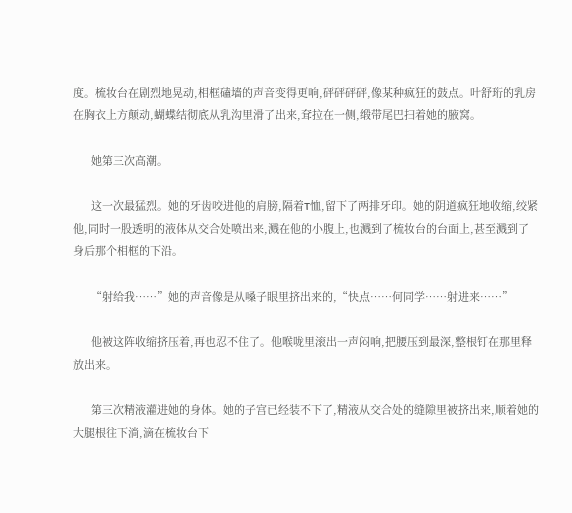度。梳妆台在剧烈地晃动,相框磕墙的声音变得更响,砰砰砰砰,像某种疯狂的鼓点。叶舒珩的乳房在胸衣上方颠动,蝴蝶结彻底从乳沟里滑了出来,耷拉在一侧,缎带尾巴扫着她的腋窝。

      她第三次高潮。

      这一次最猛烈。她的牙齿咬进他的肩膀,隔着T恤,留下了两排牙印。她的阴道疯狂地收缩,绞紧他,同时一股透明的液体从交合处喷出来,溅在他的小腹上,也溅到了梳妆台的台面上,甚至溅到了身后那个相框的下沿。

      “射给我……”她的声音像是从嗓子眼里挤出来的,“快点……何同学……射进来……”

      他被这阵收缩挤压着,再也忍不住了。他喉咙里滚出一声闷响,把腰压到最深,整根钉在那里释放出来。

      第三次精液灌进她的身体。她的子宫已经装不下了,精液从交合处的缝隙里被挤出来,顺着她的大腿根往下淌,滴在梳妆台下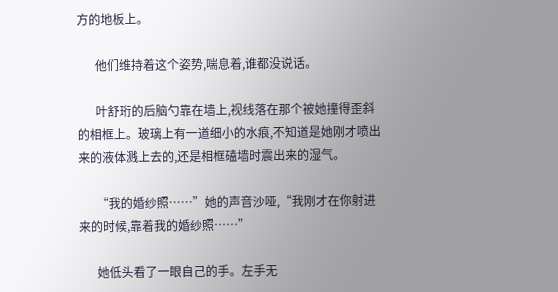方的地板上。

      他们维持着这个姿势,喘息着,谁都没说话。

      叶舒珩的后脑勺靠在墙上,视线落在那个被她撞得歪斜的相框上。玻璃上有一道细小的水痕,不知道是她刚才喷出来的液体溅上去的,还是相框磕墙时震出来的湿气。

      “我的婚纱照……”她的声音沙哑,“我刚才在你射进来的时候,靠着我的婚纱照……”

      她低头看了一眼自己的手。左手无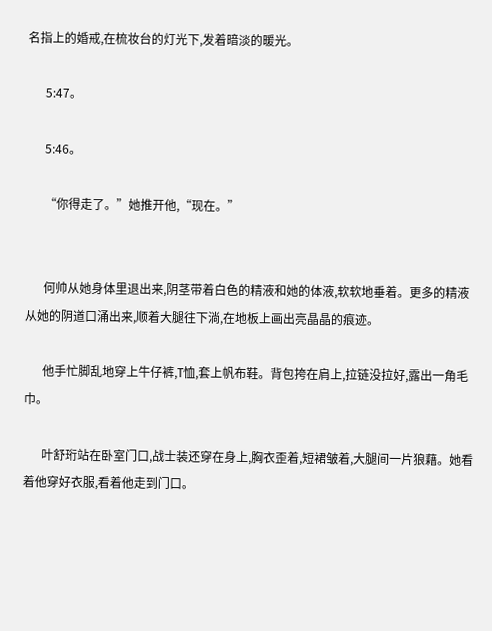名指上的婚戒,在梳妆台的灯光下,发着暗淡的暖光。

      5:47。

      5:46。

      “你得走了。”她推开他,“现在。”


      何帅从她身体里退出来,阴茎带着白色的精液和她的体液,软软地垂着。更多的精液从她的阴道口涌出来,顺着大腿往下淌,在地板上画出亮晶晶的痕迹。

      他手忙脚乱地穿上牛仔裤,T恤,套上帆布鞋。背包挎在肩上,拉链没拉好,露出一角毛巾。

      叶舒珩站在卧室门口,战士装还穿在身上,胸衣歪着,短裙皱着,大腿间一片狼藉。她看着他穿好衣服,看着他走到门口。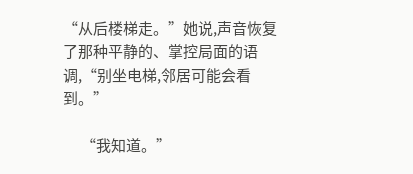“从后楼梯走。”她说,声音恢复了那种平静的、掌控局面的语调,“别坐电梯,邻居可能会看到。”

      “我知道。”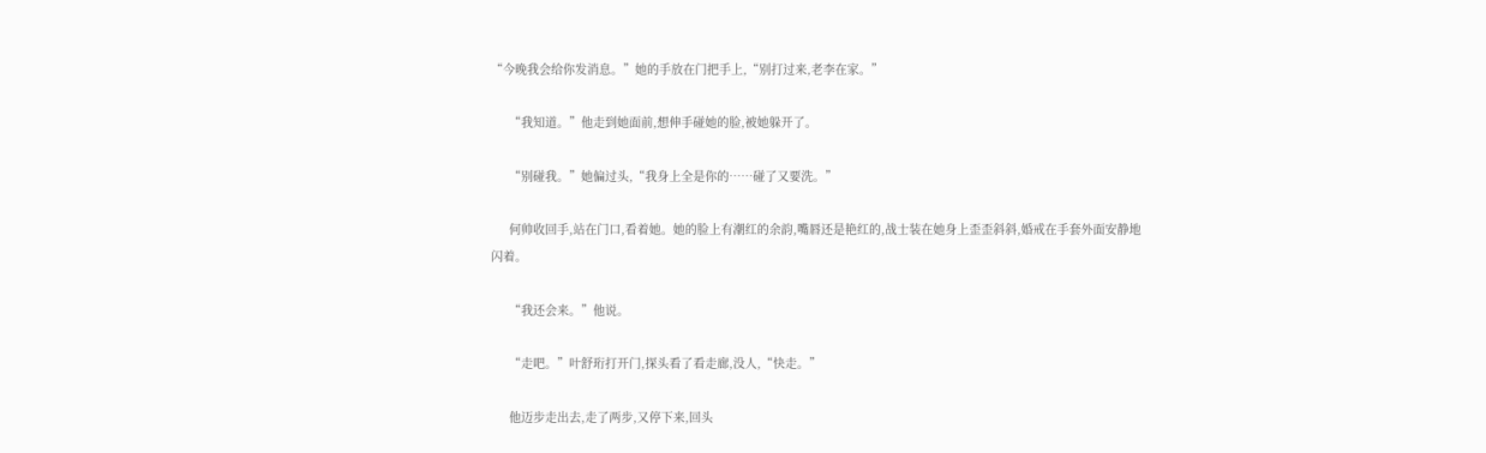“今晚我会给你发消息。”她的手放在门把手上,“别打过来,老李在家。”

      “我知道。”他走到她面前,想伸手碰她的脸,被她躲开了。

      “别碰我。”她偏过头,“我身上全是你的……碰了又要洗。”

      何帅收回手,站在门口,看着她。她的脸上有潮红的余韵,嘴唇还是艳红的,战士装在她身上歪歪斜斜,婚戒在手套外面安静地闪着。

      “我还会来。”他说。

      “走吧。”叶舒珩打开门,探头看了看走廊,没人,“快走。”

      他迈步走出去,走了两步,又停下来,回头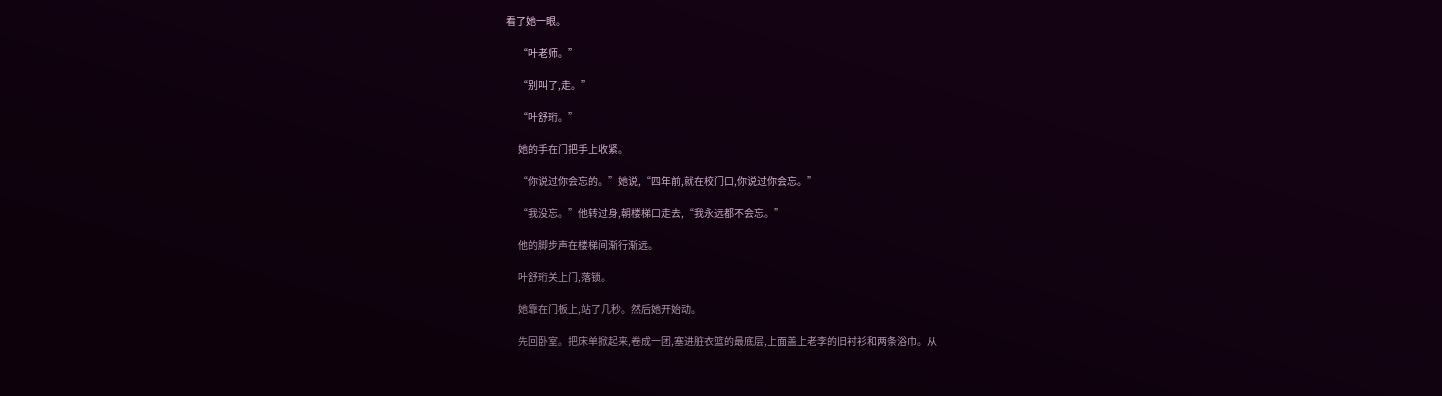看了她一眼。

      “叶老师。”

      “别叫了,走。”

      “叶舒珩。”

      她的手在门把手上收紧。

      “你说过你会忘的。”她说,“四年前,就在校门口,你说过你会忘。”

      “我没忘。”他转过身,朝楼梯口走去,“我永远都不会忘。”

      他的脚步声在楼梯间渐行渐远。

      叶舒珩关上门,落锁。

      她靠在门板上,站了几秒。然后她开始动。

      先回卧室。把床单掀起来,卷成一团,塞进脏衣篮的最底层,上面盖上老李的旧衬衫和两条浴巾。从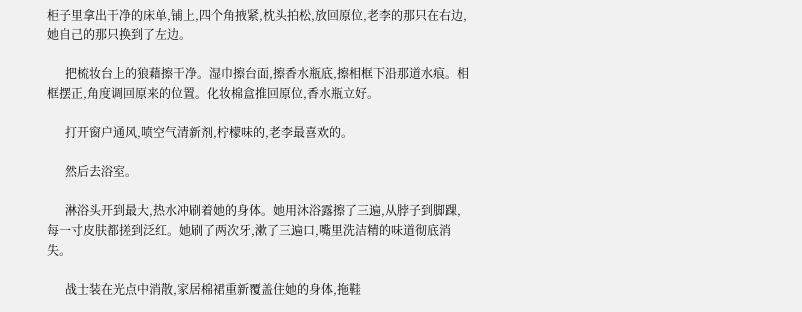柜子里拿出干净的床单,铺上,四个角掖紧,枕头拍松,放回原位,老李的那只在右边,她自己的那只换到了左边。

      把梳妆台上的狼藉擦干净。湿巾擦台面,擦香水瓶底,擦相框下沿那道水痕。相框摆正,角度调回原来的位置。化妆棉盒推回原位,香水瓶立好。

      打开窗户通风,喷空气清新剂,柠檬味的,老李最喜欢的。

      然后去浴室。

      淋浴头开到最大,热水冲刷着她的身体。她用沐浴露擦了三遍,从脖子到脚踝,每一寸皮肤都搓到泛红。她刷了两次牙,漱了三遍口,嘴里洗洁精的味道彻底消失。

      战士装在光点中消散,家居棉裙重新覆盖住她的身体,拖鞋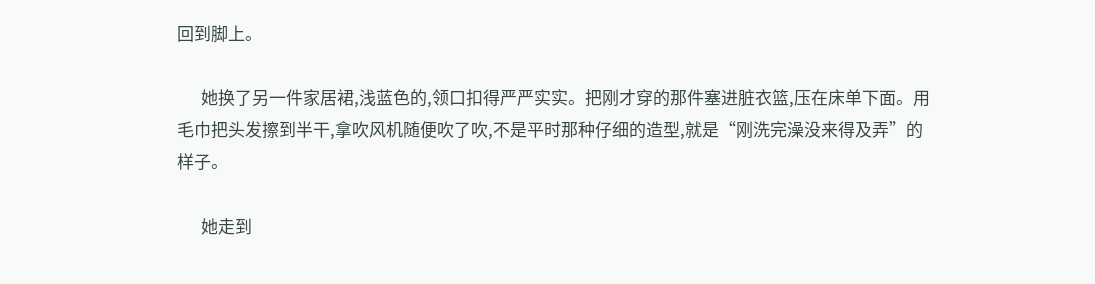回到脚上。

      她换了另一件家居裙,浅蓝色的,领口扣得严严实实。把刚才穿的那件塞进脏衣篮,压在床单下面。用毛巾把头发擦到半干,拿吹风机随便吹了吹,不是平时那种仔细的造型,就是“刚洗完澡没来得及弄”的样子。

      她走到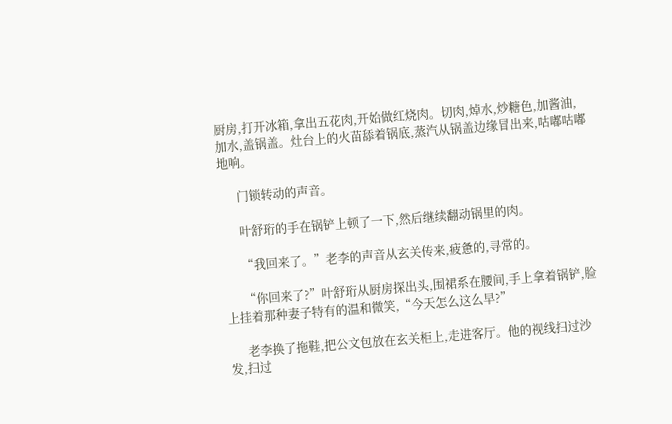厨房,打开冰箱,拿出五花肉,开始做红烧肉。切肉,焯水,炒糖色,加酱油,加水,盖锅盖。灶台上的火苗舔着锅底,蒸汽从锅盖边缘冒出来,咕嘟咕嘟地响。

      门锁转动的声音。

      叶舒珩的手在锅铲上顿了一下,然后继续翻动锅里的肉。

      “我回来了。”老李的声音从玄关传来,疲惫的,寻常的。

      “你回来了?”叶舒珩从厨房探出头,围裙系在腰间,手上拿着锅铲,脸上挂着那种妻子特有的温和微笑,“今天怎么这么早?”

      老李换了拖鞋,把公文包放在玄关柜上,走进客厅。他的视线扫过沙发,扫过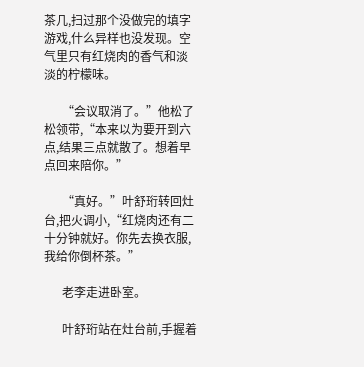茶几,扫过那个没做完的填字游戏,什么异样也没发现。空气里只有红烧肉的香气和淡淡的柠檬味。

      “会议取消了。”他松了松领带,“本来以为要开到六点,结果三点就散了。想着早点回来陪你。”

      “真好。”叶舒珩转回灶台,把火调小,“红烧肉还有二十分钟就好。你先去换衣服,我给你倒杯茶。”

      老李走进卧室。

      叶舒珩站在灶台前,手握着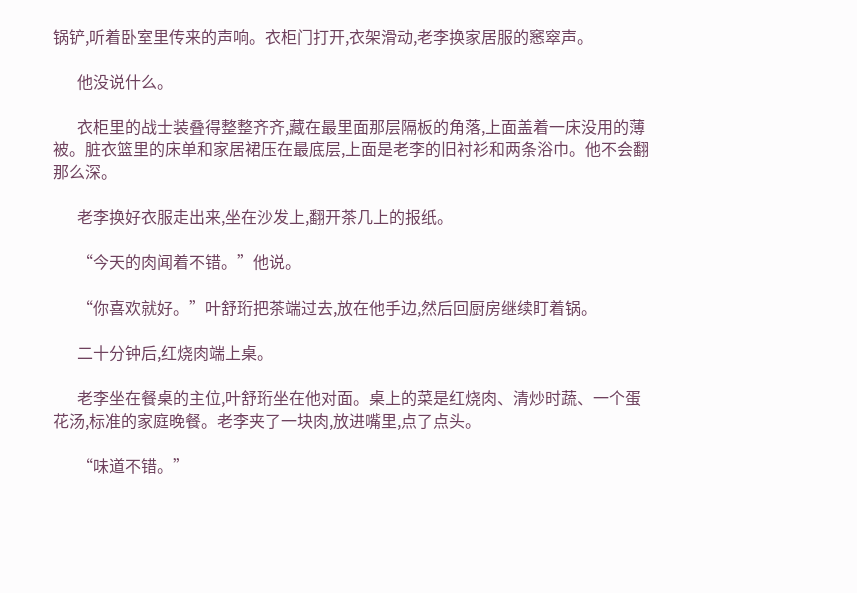锅铲,听着卧室里传来的声响。衣柜门打开,衣架滑动,老李换家居服的窸窣声。

      他没说什么。

      衣柜里的战士装叠得整整齐齐,藏在最里面那层隔板的角落,上面盖着一床没用的薄被。脏衣篮里的床单和家居裙压在最底层,上面是老李的旧衬衫和两条浴巾。他不会翻那么深。

      老李换好衣服走出来,坐在沙发上,翻开茶几上的报纸。

      “今天的肉闻着不错。”他说。

      “你喜欢就好。”叶舒珩把茶端过去,放在他手边,然后回厨房继续盯着锅。

      二十分钟后,红烧肉端上桌。

      老李坐在餐桌的主位,叶舒珩坐在他对面。桌上的菜是红烧肉、清炒时蔬、一个蛋花汤,标准的家庭晚餐。老李夹了一块肉,放进嘴里,点了点头。

      “味道不错。”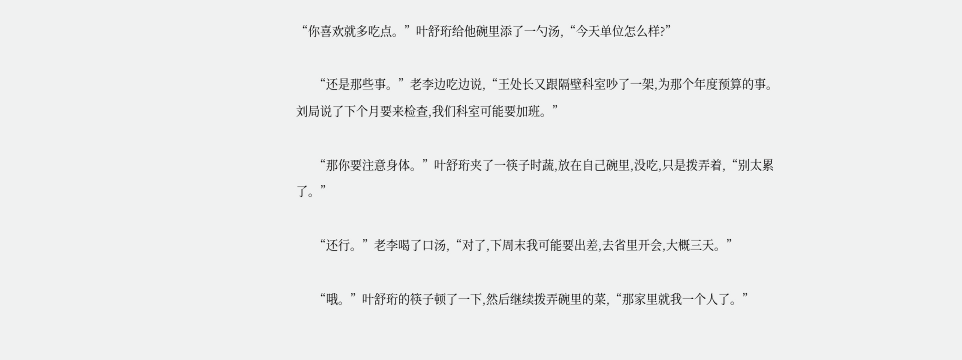“你喜欢就多吃点。”叶舒珩给他碗里添了一勺汤,“今天单位怎么样?”

      “还是那些事。”老李边吃边说,“王处长又跟隔壁科室吵了一架,为那个年度预算的事。刘局说了下个月要来检查,我们科室可能要加班。”

      “那你要注意身体。”叶舒珩夹了一筷子时蔬,放在自己碗里,没吃,只是拨弄着,“别太累了。”

      “还行。”老李喝了口汤,“对了,下周末我可能要出差,去省里开会,大概三天。”

      “哦。”叶舒珩的筷子顿了一下,然后继续拨弄碗里的菜,“那家里就我一个人了。”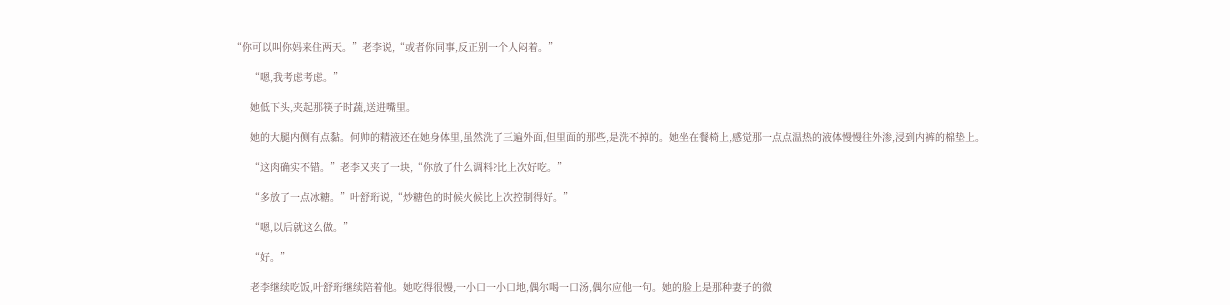“你可以叫你妈来住两天。”老李说,“或者你同事,反正别一个人闷着。”

      “嗯,我考虑考虑。”

      她低下头,夹起那筷子时蔬,送进嘴里。

      她的大腿内侧有点黏。何帅的精液还在她身体里,虽然洗了三遍外面,但里面的那些,是洗不掉的。她坐在餐椅上,感觉那一点点温热的液体慢慢往外渗,浸到内裤的棉垫上。

      “这肉确实不错。”老李又夹了一块,“你放了什么调料?比上次好吃。”

      “多放了一点冰糖。”叶舒珩说,“炒糖色的时候火候比上次控制得好。”

      “嗯,以后就这么做。”

      “好。”

      老李继续吃饭,叶舒珩继续陪着他。她吃得很慢,一小口一小口地,偶尔喝一口汤,偶尔应他一句。她的脸上是那种妻子的微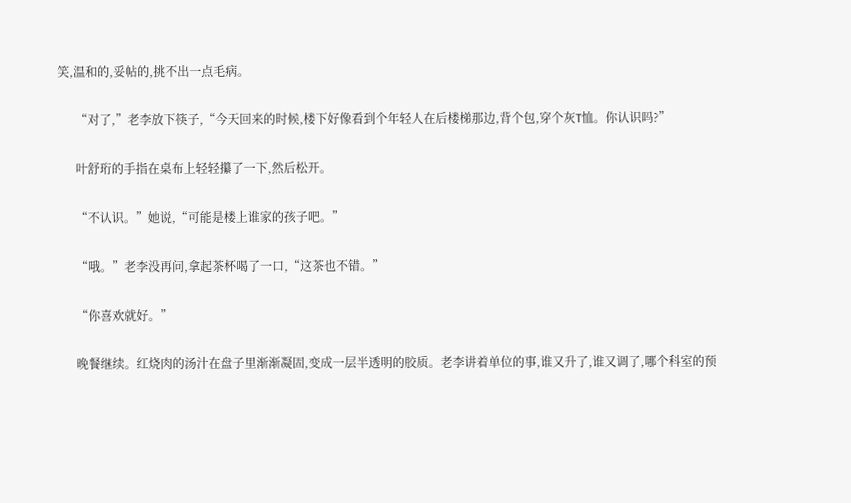笑,温和的,妥帖的,挑不出一点毛病。

      “对了,”老李放下筷子,“今天回来的时候,楼下好像看到个年轻人在后楼梯那边,背个包,穿个灰T恤。你认识吗?”

      叶舒珩的手指在桌布上轻轻攥了一下,然后松开。

      “不认识。”她说,“可能是楼上谁家的孩子吧。”

      “哦。”老李没再问,拿起茶杯喝了一口,“这茶也不错。”

      “你喜欢就好。”

      晚餐继续。红烧肉的汤汁在盘子里渐渐凝固,变成一层半透明的胶质。老李讲着单位的事,谁又升了,谁又调了,哪个科室的预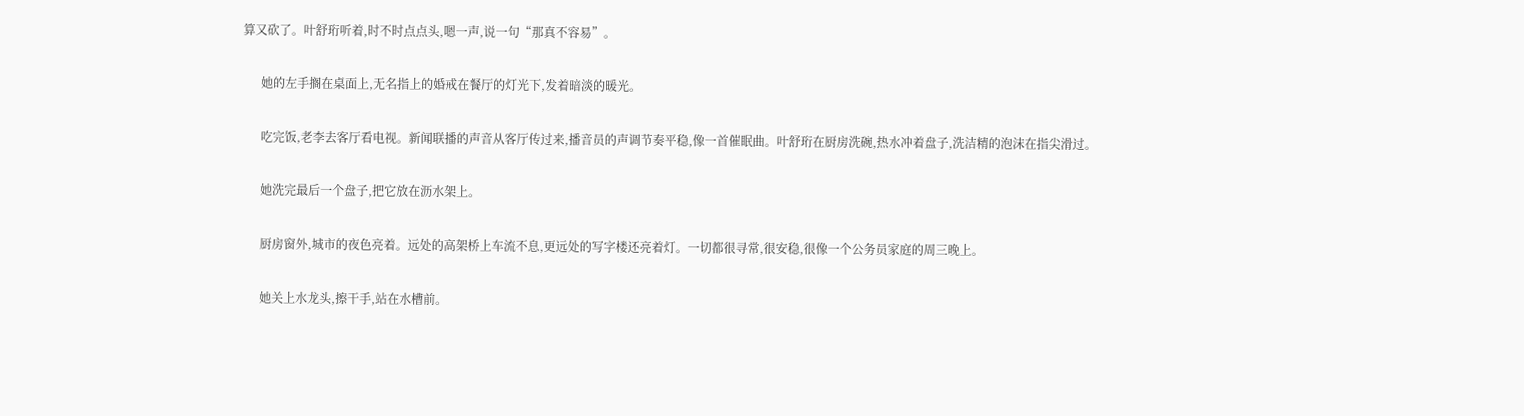算又砍了。叶舒珩听着,时不时点点头,嗯一声,说一句“那真不容易”。

      她的左手搁在桌面上,无名指上的婚戒在餐厅的灯光下,发着暗淡的暖光。

      吃完饭,老李去客厅看电视。新闻联播的声音从客厅传过来,播音员的声调节奏平稳,像一首催眠曲。叶舒珩在厨房洗碗,热水冲着盘子,洗洁精的泡沫在指尖滑过。

      她洗完最后一个盘子,把它放在沥水架上。

      厨房窗外,城市的夜色亮着。远处的高架桥上车流不息,更远处的写字楼还亮着灯。一切都很寻常,很安稳,很像一个公务员家庭的周三晚上。

      她关上水龙头,擦干手,站在水槽前。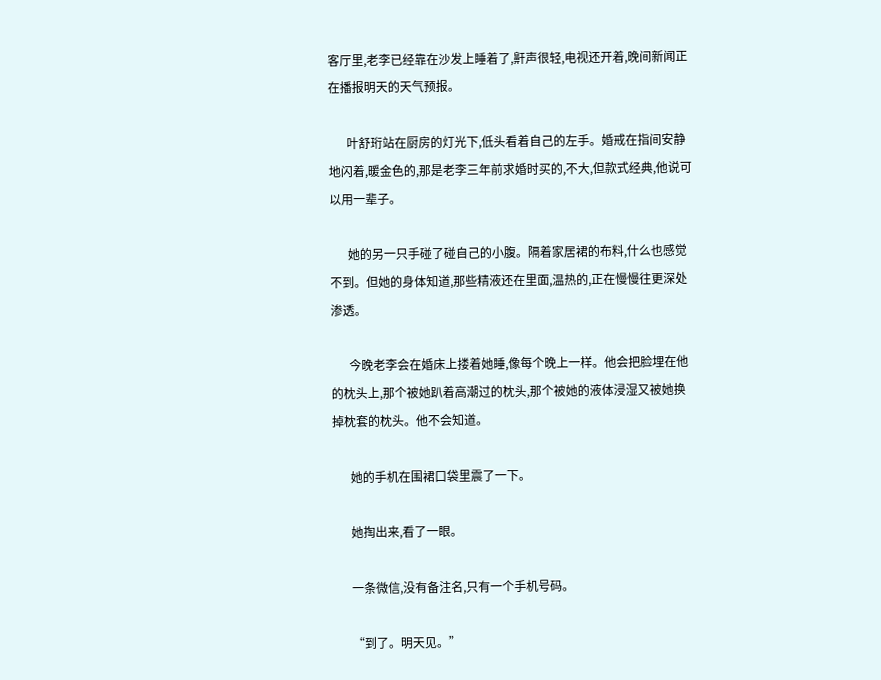客厅里,老李已经靠在沙发上睡着了,鼾声很轻,电视还开着,晚间新闻正在播报明天的天气预报。

      叶舒珩站在厨房的灯光下,低头看着自己的左手。婚戒在指间安静地闪着,暖金色的,那是老李三年前求婚时买的,不大,但款式经典,他说可以用一辈子。

      她的另一只手碰了碰自己的小腹。隔着家居裙的布料,什么也感觉不到。但她的身体知道,那些精液还在里面,温热的,正在慢慢往更深处渗透。

      今晚老李会在婚床上搂着她睡,像每个晚上一样。他会把脸埋在他的枕头上,那个被她趴着高潮过的枕头,那个被她的液体浸湿又被她换掉枕套的枕头。他不会知道。

      她的手机在围裙口袋里震了一下。

      她掏出来,看了一眼。

      一条微信,没有备注名,只有一个手机号码。

      “到了。明天见。”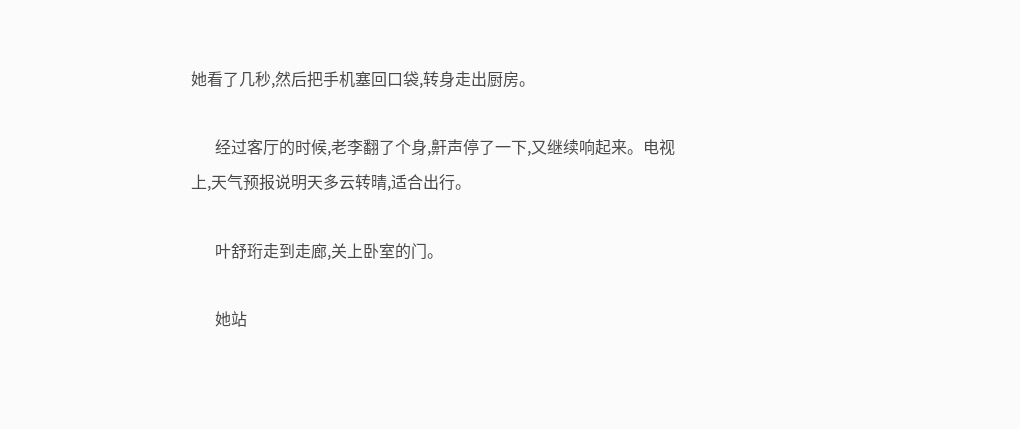她看了几秒,然后把手机塞回口袋,转身走出厨房。

      经过客厅的时候,老李翻了个身,鼾声停了一下,又继续响起来。电视上,天气预报说明天多云转晴,适合出行。

      叶舒珩走到走廊,关上卧室的门。

      她站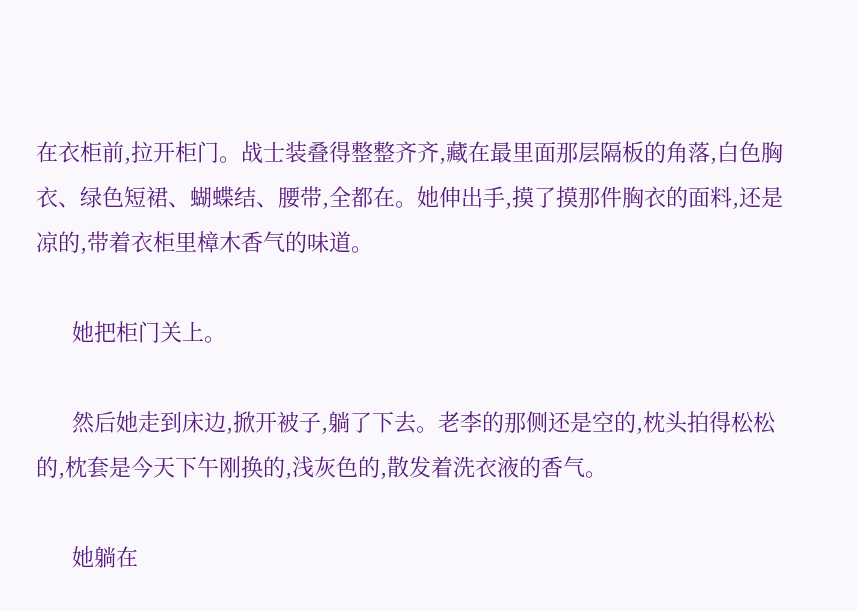在衣柜前,拉开柜门。战士装叠得整整齐齐,藏在最里面那层隔板的角落,白色胸衣、绿色短裙、蝴蝶结、腰带,全都在。她伸出手,摸了摸那件胸衣的面料,还是凉的,带着衣柜里樟木香气的味道。

      她把柜门关上。

      然后她走到床边,掀开被子,躺了下去。老李的那侧还是空的,枕头拍得松松的,枕套是今天下午刚换的,浅灰色的,散发着洗衣液的香气。

      她躺在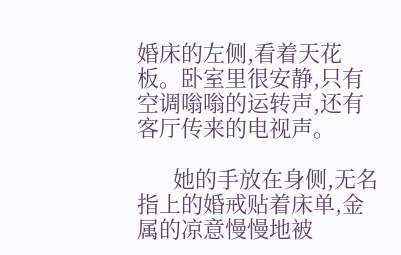婚床的左侧,看着天花板。卧室里很安静,只有空调嗡嗡的运转声,还有客厅传来的电视声。

      她的手放在身侧,无名指上的婚戒贴着床单,金属的凉意慢慢地被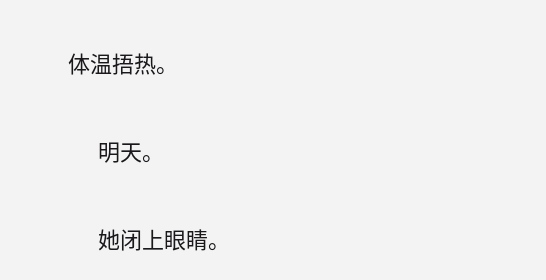体温捂热。

      明天。

      她闭上眼睛。